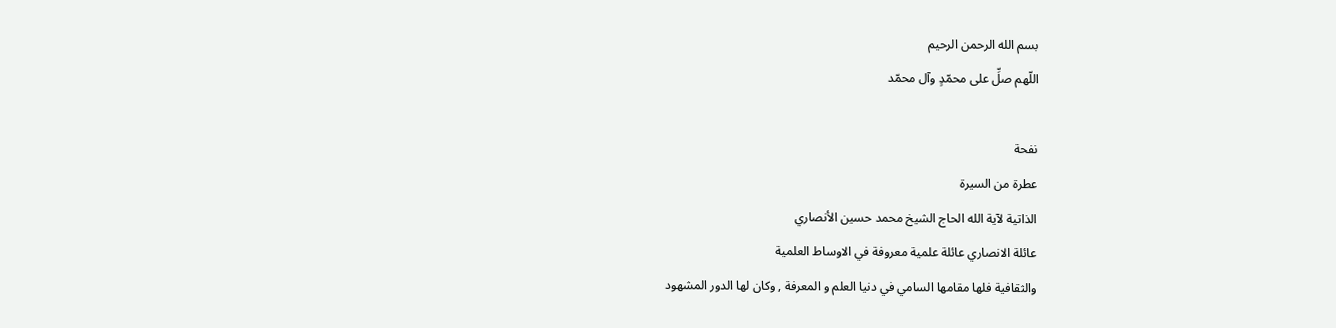بسم الله الرحمن الرحيم
اللّهم صلِّ على محمّدٍ وآل محمّد

نفحة
عطرة من السيرة
الذاتية لآية الله الحاج الشيخ محمد حسين الأنصاري
عائلة الانصاري عائلة علمية معروفة في الاوساط العلمية
والثقافية فلها مقامها السامي في دنيا العلم و المعرفة , وكان لها الدور المشهود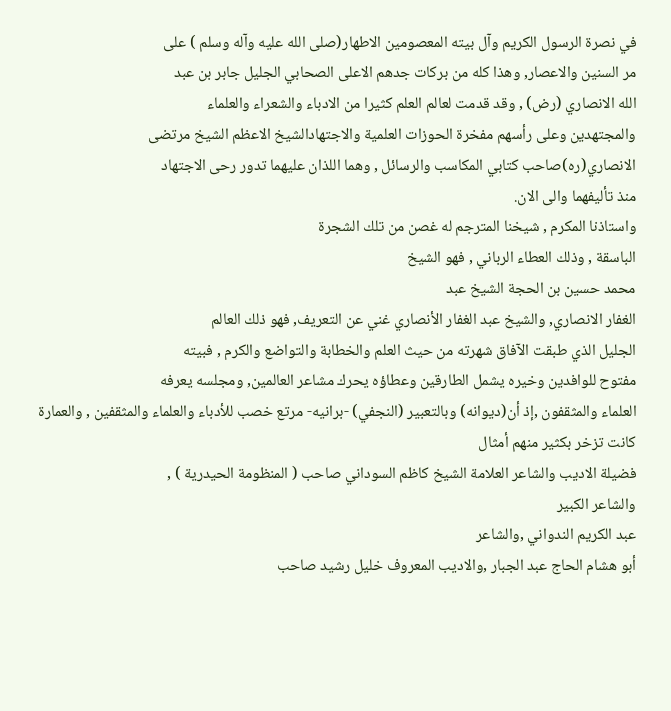في نصرة الرسول الكريم وآل بيته المعصومين الاطهار(صلى الله عليه وآله وسلم ) على
مر السنين والاعصار, وهذا كله من بركات جدهم الاعلى الصحابي الجليل جابر بن عبد
الله الانصاري (رض) , وقد قدمت لعالم العلم كثيرا من الادباء والشعراء والعلماء
والمجتهدين وعلى رأسهم مفخرة الحوزات العلمية والاجتهادالشيخ الاعظم الشيخ مرتضى
الانصاري(ره)صاحب كتابي المكاسب والرسائل , وهما اللذان عليهما تدور رحى الاجتهاد
منذ تأليفهما والى الان.
واستاذنا المكرم , شيخنا المترجم له غصن من تلك الشجرة
الباسقة , وذلك العطاء الرباني , فهو الشيخ
محمد حسين بن الحجة الشيخ عبد
الغفار الانصاري, والشيخ عبد الغفار الأنصاري غني عن التعريف, فهو ذلك العالم
الجليل الذي طبقت الآفاق شهرته من حيث العلم والخطابة والتواضع والكرم , فبيته
مفتوح للوافدين وخيره يشمل الطارقين وعطاؤه يحرك مشاعر العالمين, ومجلسه يعرفه
العلماء والمثقفون ,إذ أن(ديوانه) وبالتعبير (النجفي) -برانيه- مرتع خصب للأدباء والعلماء والمثقفين , والعمارة
كانت تزخر بكثير منهم أمثال
فضيلة الاديب والشاعر العلامة الشيخ كاظم السوداني صاحب ( المنظومة الحيدرية ) ,
والشاعر الكبير
عبد الكريم الندواني ,والشاعر
أبو هشام الحاج عبد الجبار ,والاديب المعروف خليل رشيد صاحب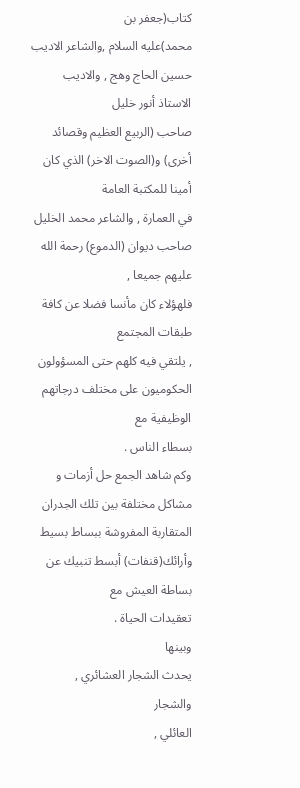كتاب(جعفر بن
محمد)عليه السلام ,والشاعر الاديب حسين الحاج وهج , والاديب الاستاذ أنور خليل
صاحب (الربيع العظيم وقصائد أخرى) و(الصوت الاخر) الذي كان أمينا للمكتبة العامة
في العمارة , والشاعر محمد الخليل صاحب ديوان (الدموع) رحمة الله عليهم جميعا ,
فلهؤلاء كان مأنسا فضلا عن كافة طبقات المجتمع
, يلتقي فيه كلهم حتى المسؤولون الحكوميون على مختلف درجاتهم الوظيفية مع
بسطاء الناس .
وكم شاهد الجمع حل أزمات و مشاكل مختلفة بين تلك الجدران
المتقاربة المفروشة ببساط بسيط وأرائك(قنفات) أبسط تنبيك عن بساطة العيش مع
تعقيدات الحياة .
وبينها
يحدث الشجار العشائري ,
والشجار
العائلي ,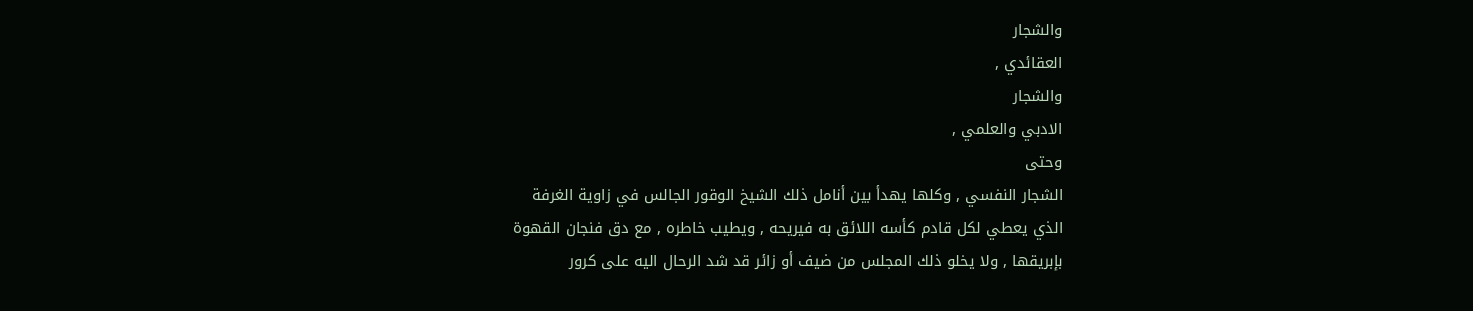والشجار
العقائدي ,
والشجار
الادبي والعلمي ,
وحتى
الشجار النفسي , وكلها يهدأ بين أنامل ذلك الشيخ الوقور الجالس في زاوية الغرفة
الذي يعطي لكل قادم كأسه اللائق به فيريحه , ويطيب خاطره , مع دق فنجان القهوة
بإبريقها , ولا يخلو ذلك المجلس من ضيف أو زائر قد شد الرحال اليه على كرور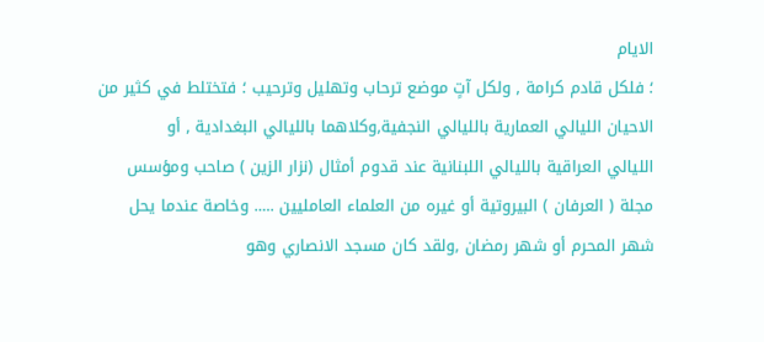الايام
؛ فلكل قادم كرامة , ولكل آتٍ موضع ترحاب وتهليل وترحيب ؛ فتختلط في كثير من
الاحيان الليالي العمارية بالليالي النجفية,وكلاهما بالليالي البغدادية , أو
الليالي العراقية بالليالي اللبنانية عند قدوم أمثال (نزار الزين ) صاحب ومؤسس
مجلة ( العرفان ) البيروتية أو غيره من العلماء العامليين ..... وخاصة عندما يحل
شهر المحرم أو شهر رمضان ,ولقد كان مسجد الانصاري وهو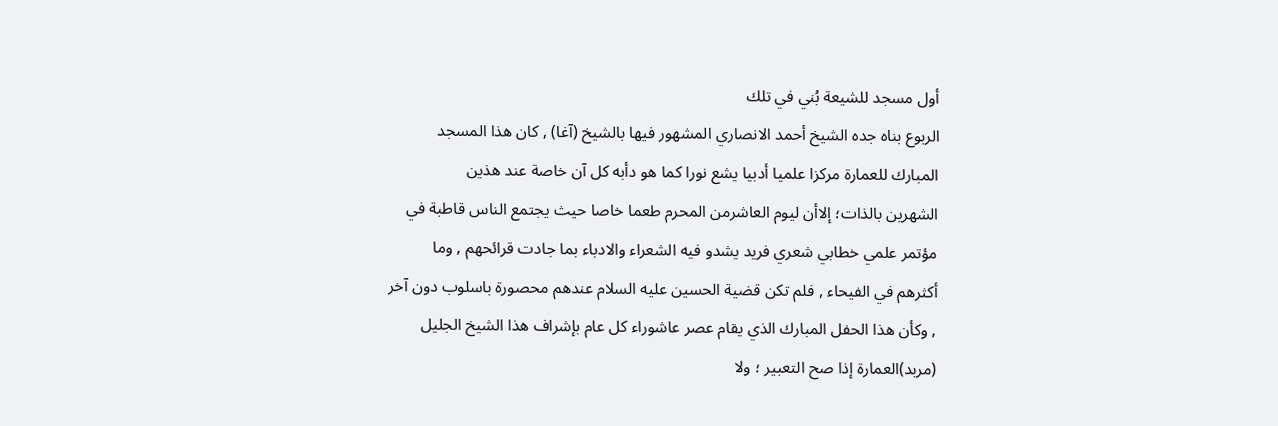أول مسجد للشيعة بُني في تلك
الربوع بناه جده الشيخ أحمد الانصاري المشهور فيها بالشيخ (آغا) , كان هذا المسجد
المبارك للعمارة مركزا علميا أدبيا يشع نورا كما هو دأبه كل آن خاصة عند هذين
الشهرين بالذات؛ إلاأن ليوم العاشرمن المحرم طعما خاصا حيث يجتمع الناس قاطبة في
مؤتمر علمي خطابي شعري فريد يشدو فيه الشعراء والادباء بما جادت قرائحهم , وما
أكثرهم في الفيحاء , فلم تكن قضية الحسين عليه السلام عندهم محصورة باسلوب دون آخر
, وكأن هذا الحفل المبارك الذي يقام عصر عاشوراء كل عام بإشراف هذا الشيخ الجليل
(مربد)العمارة إذا صح التعبير ؛ ولا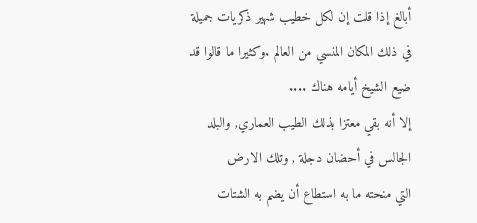أبالغ إذا قلت إن لكل خطيب شهير ذكريات جميلة
في ذلك المكان المنسي من العالم .وكثيرا ما قالوا قد ضيع الشيخ أيامه هناك ....
إلا أنه بقي معتزا بذلك الطيب العماري, والبلد الجالس في أحضان دجلة , وتلك الارض
التي منحته ما به استطاع أن يضم به الشتات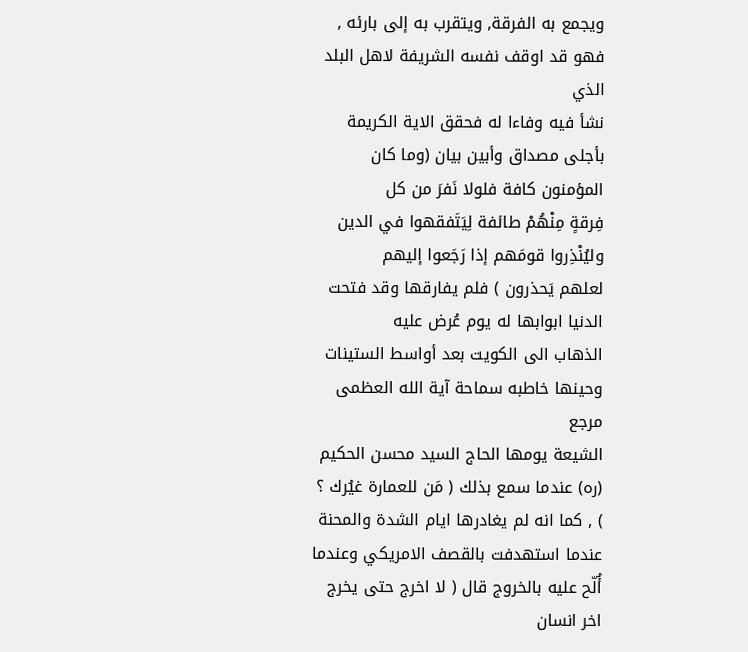ويجمع به الفرقة, ويتقرب به إلى بارئه , فهو قد اوقف نفسه الشريفة لاهل البلد الذي
نشأ فيه وفاءا له فحقق الاية الكريمة بأجلى مصداق وأبين بيان (وما كان المؤمنون كافة فلولا نَفرَ من كل
فِرقةٍ مِنْهُمْ طائفة لِيَتَفقهوا في الدين وليُنْذِروا قومَهم إذا رَجَعوا إليهم
لعلهم يَحذرون ) فلم يفارقها وقد فتحت الدنيا ابوابها له يوم عُرض عليه
الذهاب الى الكويت بعد أواسط الستينات وحينها خاطبه سماحة آية الله العظمى مرجع
الشيعة يومها الحاج السيد محسن الحكيم (ره) عندما سمع بذلك ( مَن للعمارة غيُرك ؟
) , كما انه لم يغادرها ايام الشدة والمحنة عندما استهدفت بالقصف الامريكي وعندما
أُلّح عليه بالخروج قال ( لا اخرج حتى يخرج اخر انسان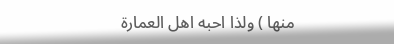منها ) ولذا احبه اهل العمارة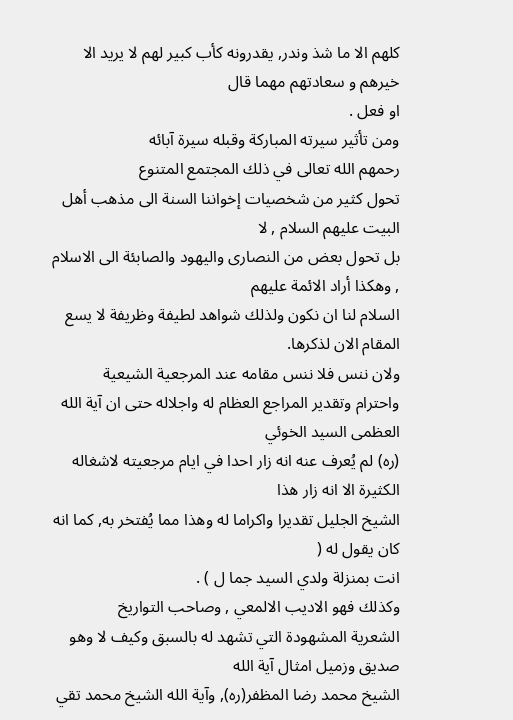كلهم الا ما شذ وندر, يقدرونه كأب كبير لهم لا يريد الا خيرهم و سعادتهم مهما قال
او فعل .
ومن تأثير سيرته المباركة وقبله سيرة آبائه
رحمهم الله تعالى في ذلك المجتمع المتنوع
تحول كثير من شخصيات إخواننا السنة الى مذهب أهل البيت عليهم السلام , لا
بل تحول بعض من النصارى واليهود والصابئة الى الاسلام , وهكذا أراد الائمة عليهم
السلام لنا ان نكون ولذلك شواهد لطيفة وظريفة لا يسع المقام الان لذكرها.
ولان ننس فلا ننس مقامه عند المرجعية الشيعية
واحترام وتقدير المراجع العظام له واجلاله حتى ان آية الله العظمى السيد الخوئي
(ره) لم يُعرف عنه انه زار احدا في ايام مرجعيته لاشغاله الكثيرة الا انه زار هذا
الشيخ الجليل تقديرا واكراما له وهذا مما يُفتخر به, كما انه كان يقول له (
انت بمنزلة ولدي السيد جما ل ) .
وكذلك فهو الاديب الالمعي , وصاحب التواريخ
الشعرية المشهودة التي تشهد له بالسبق وكيف لا وهو صديق وزميل امثال آية الله
الشيخ محمد رضا المظفر(ره), وآية الله الشيخ محمد تقي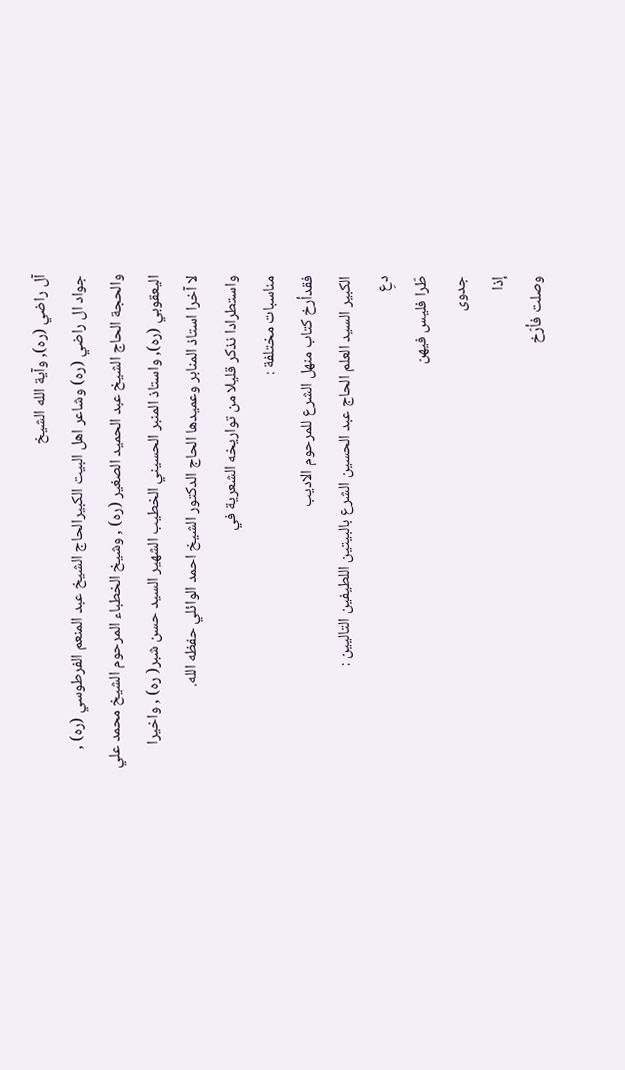آل راضي (ره), وآية الله الشيخ
جواد ال راضي (ره) وشاعر اهل البيت الكبيرالحاج الشيخ عبد المنعم الفرطوسي (ره) ,
والحجة الحاج الشيخ عبد الحميد الصغير (ره) , وشيخ الخطباء المرحوم الشيخ محمد علي
اليعقوبي (ره), واستاذ المنبر الحسيني الخطيب الشهير السيد حسن شبر( ره) , واخيرا
لا آخرا استاذ المنابر وعميدها الحاج الدكتور الشيخ احمد الوائلي حفظه الله.
واستطرادا نذكر قليلا من تواريخه الشعرية في
مناسبات مختلفة :
فقدأرخ كتاب منهل الشرع للمرحوم الاديب
الكبير السيد العلم الحاج عبد الحسين الشرع بالبيتين اللطيفين التاليين :
دعِ
طّرا فليس فيهن
جدوى
إذا
وصلت فأرّخ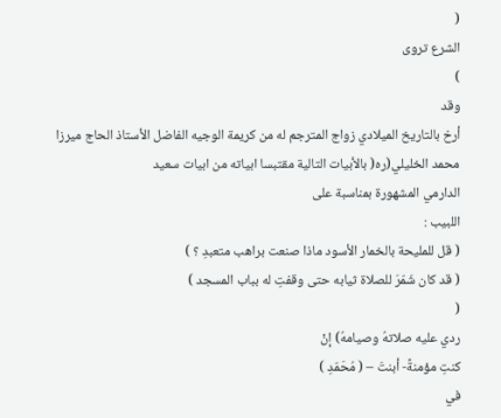(
الشرع تروى
)
وقد
أرخ بالتاريخ الميلادي زواج المترجم له من كريمة الوجيه الفاضل الأستاذ الحاج ميرزا
محمد الخليلي(ره( بالأبيات التالية مقتبسا ابياته من ابيات سعيد
الدارمي المشهورة بمناسبة على
اللبيب :
( قل للمليحة بالخمار الأسود ماذا صنعت براهب متعبدِ ؟ )
( قد كان شَمّرَ للصلاة ثيابه حتى وقفتِ له بباب المسجد )
(
ردي عليه صلاتهُ وصيامهُ) إنْ
كنتِ مؤمنةً- أبنتَ – ( مُحَمّدِ )
في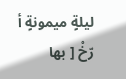ليلةٍ ميمونةٍ أ رّخْ [ بها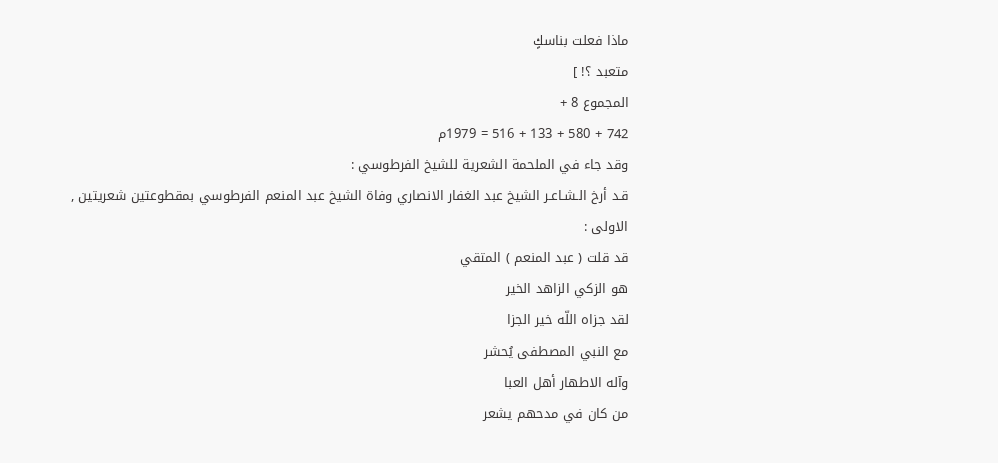ماذا فعلت بناسكٍ
متعبد ؟! ]
المجموع 8 +
742 + 580 + 133 + 516 = 1979م
وقد جاء في الملحمة الشعرية للشيخ الفرطوسي :
قـد أرخ الـشـاعـر الشيخ عبد الغفار الانصاري وفاة الشيخ عبد المنعم الفرطوسي بمقطوعتين شعريتين ,
الاولى :
قد قلت ( عبد المنعم ) المتقي
هو الزكي الزاهد الخير
لقد جزاه اللّه خير الجزا
مع النبي المصطفى يُحشر
وآله الاطهار أهل العبا
من كان في مدحهم يشعر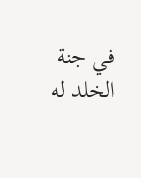في جنة الخلد له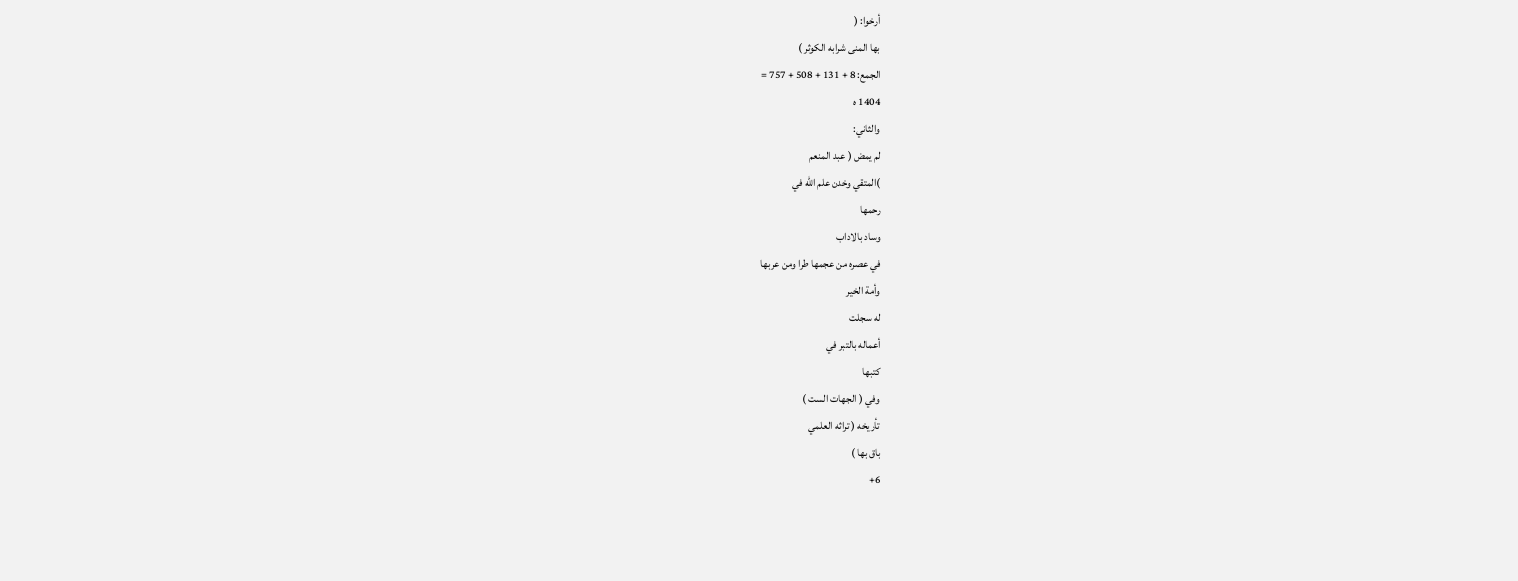أرخوا: (
بها المنى شرابه الكوثر )
الجمع: 8 + 131 + 508 + 757 =
1404 ه
والثاني:
لم يمض ( عبد المنعم
)المتقي وخدن علم اللّه في
رحمها
وساد بالاداب
في عصره من عجمها طرا ومن عربها
وأمة الخير
له سجلت
أعماله بالتبر في
كتبها
وفي ( الجهات الست )
تأريخه ( تراثه العلمي
باق بها )
6+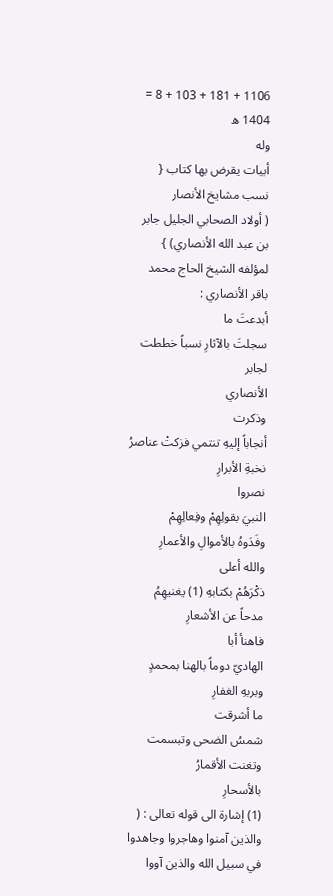1106 + 181 + 103 + 8 = 1404 ه
وله
أبيات يقرض بها كتاب { نسب مشايخ الأنصار
( أولاد الصحابي الجليل جابر بن عبد الله الأنصاري) } لمؤلفه الشيخ الحاج محمد
باقر الأنصاري :
أبدعتَ ما
سجلتَ بالآثارِ نسباً خططت لجابر
الأنصاري
وذكرت
أنجاباً إليهِ تنتمي فزكتْ عناصرُ
نخبةِ الأبرارِ
نصروا
النبيَ بقولِهِمْ وفِعالِهِمْ
وفَدَوهُ بالأموالِ والأعمارِ
والله أعلى
ذكْرَهُمْ بكتابهِ (1) يغنيهِمُ
مدحاً عن الأشعارِ
فاهنأ أبا
الهاديّ دوماً بالهنا بمحمدٍ
وبربهِ الغفارِ
ما أشرقت
شمسُ الضحى وتبسمت وتغنت الأقمارُ
بالأسحارِ
(1) إشارة الى قوله تعالى : (
والذين آمنوا وهاجروا وجاهدوا في سبيل الله والذين آووا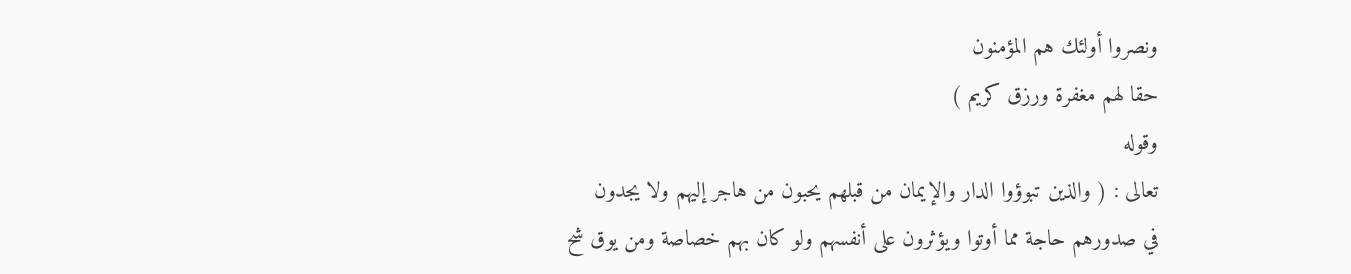ونصروا أولئك هم المؤمنون
حقا لهم مغفرة ورزق كريم )
وقوله
تعالى : ( والذين تبوؤوا الدار والإيمان من قبلهم يحبون من هاجر إليهم ولا يجدون
في صدورهم حاجة مما أوتوا ويؤثرون على أنفسهم ولو كان بهم خصاصة ومن يوق شح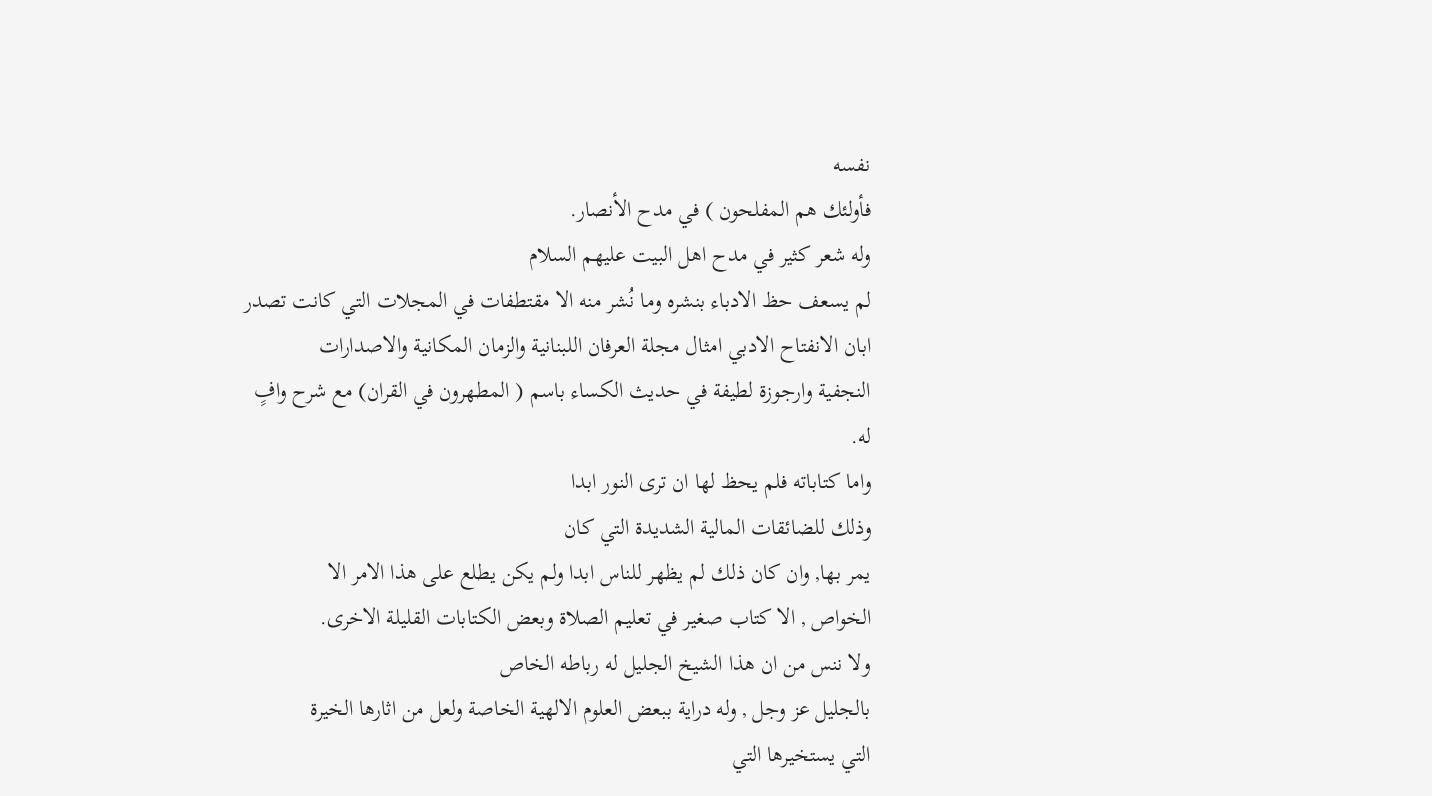نفسه
فأولئك هم المفلحون ) في مدح الأنصار.
وله شعر كثير في مدح اهل البيت عليهم السلام
لم يسعف حظ الادباء بنشره وما نُشر منه الا مقتطفات في المجلات التي كانت تصدر
ابان الانفتاح الادبي امثال مجلة العرفان اللبنانية والزمان المكانية والاصدارات
النجفية وارجوزة لطيفة في حديث الكساء باسم ( المطهرون في القران) مع شرح وافٍ
له.
واما كتاباته فلم يحظ لها ان ترى النور ابدا
وذلك للضائقات المالية الشديدة التي كان
يمر بها, وان كان ذلك لم يظهر للناس ابدا ولم يكن يطلع على هذا الامر الا
الخواص , الا كتاب صغير في تعليم الصلاة وبعض الكتابات القليلة الاخرى.
ولا ننس من ان هذا الشيخ الجليل له رباطه الخاص
بالجليل عز وجل , وله دراية ببعض العلوم الالهية الخاصة ولعل من اثارها الخيرة
التي يستخيرها التي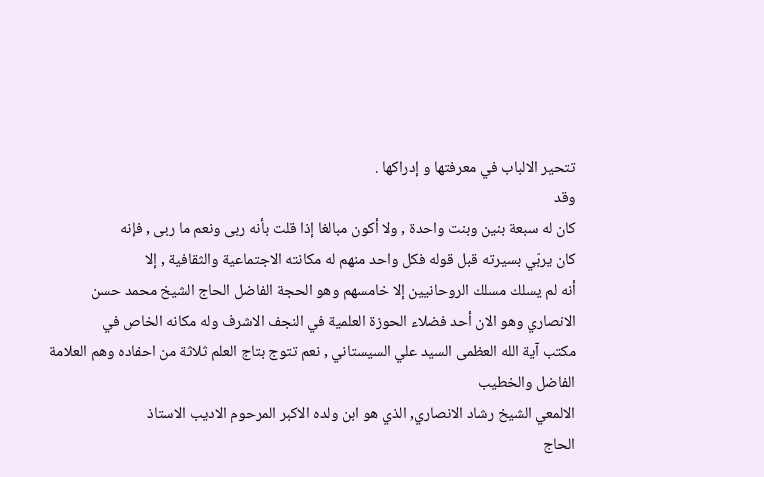تتحير الالباب في معرفتها و إدراكها .
وقد
كان له سبعة بنين وبنت واحدة , ولا أكون مبالغا إذا قلت بأنه ربى ونعم ما ربى , فإنه
كان يربّي بسيرته قبل قوله فكل واحد منهم له مكانته الاجتماعية والثقافية , إلا
أنه لم يسلك مسلك الروحانيين إلا خامسهم وهو الحجة الفاضل الحاج الشيخ محمد حسن
الانصاري وهو الان أحد فضلاء الحوزة العلمية في النجف الاشرف وله مكانه الخاص في
مكتب آية الله العظمى السيد علي السيستاني , نعم تتوج بتاج العلم ثلاثة من احفاده وهم العلامة الفاضل والخطيب
الالمعي الشيخ رشاد الانصاري, الذي هو ابن ولده الاكبر المرحوم الاديب الاستاذ
الحاج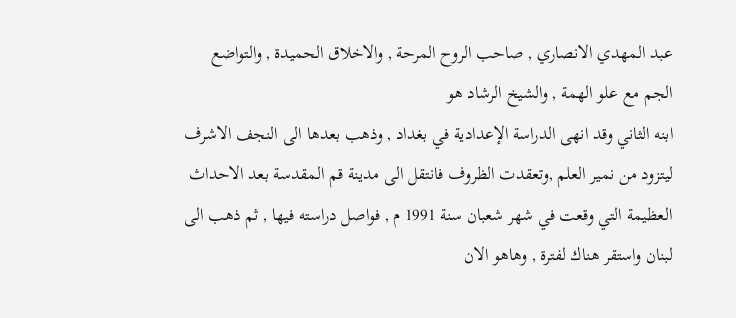عبد المهدي الانصاري , صاحب الروح المرحة , والاخلاق الحميدة , والتواضع
الجم مع علو الهمة , والشيخ الرشاد هو
ابنه الثاني وقد انهى الدراسة الإعدادية في بغداد , وذهب بعدها الى النجف الاشرف
ليتزود من نمير العلم ,وتعقدت الظروف فانتقل الى مدينة قم المقدسة بعد الاحداث
العظيمة التي وقعت في شهر شعبان سنة 1991 م , فواصل دراسته فيها , ثم ذهب الى
لبنان واستقر هناك لفترة , وهاهو الان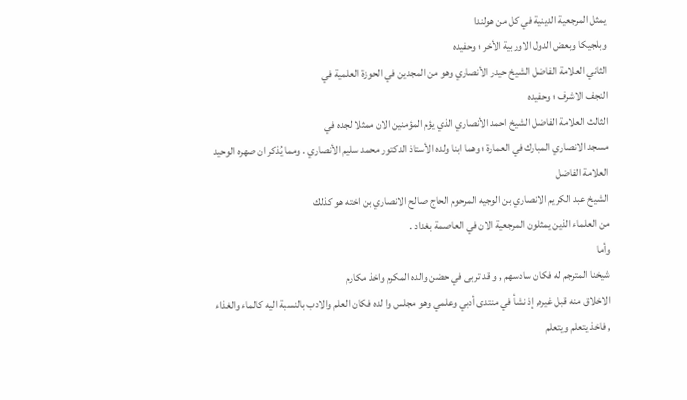يمثل المرجعية الدينية في كل من هولندا
وبلجيكا وبعض الدول الاوربية الأخر ؛ وحفيده
الثاني العلامة الفاضل الشيخ حيدر الأنصاري وهو من المجدين في الحوزة العلمية في
النجف الاشرف ؛ وحفيده
الثالث العلامة الفاضل الشيخ احمد الأنصاري الذي يؤم المؤمنين الان ممثلا لجده في
مسجد الانصاري المبارك في العمارة ؛ وهما ابنا ولده الأستاذ الدكتور محمد سليم الأنصاري . ومما يُذكر ان صهره الوحيد العلامة الفاضل
الشيخ عبد الكريم الانصاري بن الوجيه المرحوم الحاج صالح الانصاري بن اخته هو كذلك
من العلماء الذين يمثلون المرجعية الان في العاصمة بغداد .
وأما
شيخنا المترجم له فكان سادسهم , و قد تربى في حضن والده المكرم واخذ مكارم
الاخلاق منه قبل غيره, إذ نشأ في منتدى أدبي وعلمي وهو مجلس وا لده فكان العلم والادب بالنسبة اليه كالماء والغذاء
, فاخذ يتعلم ويتعلم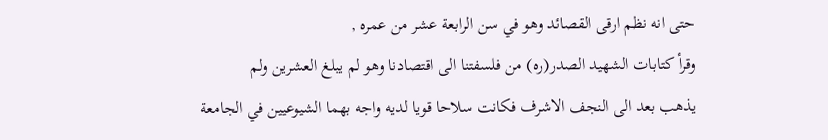حتى انه نظم ارقى القصائد وهو في سن الرابعة عشر من عمره ,
وقرأ كتابات الشهيد الصدر(ره) من فلسفتنا الى اقتصادنا وهو لم يبلغ العشرين ولم
يذهب بعد الى النجف الاشرف فكانت سلاحا قويا لديه واجه بهما الشيوعيين في الجامعة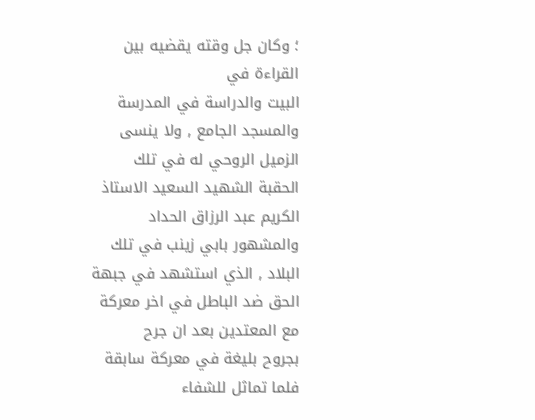؛ وكان جل وقته يقضيه بين القراءة في
البيت والدراسة في المدرسة والمسجد الجامع , ولا ينسى الزميل الروحي له في تلك
الحقبة الشهيد السعيد الاستاذ الكريم عبد الرزاق الحداد والمشهور بابي زينب في تلك
البلاد , الذي استشهد في جبهة الحق ضد الباطل في اخر معركة مع المعتدين بعد ان جرح
بجروح بليغة في معركة سابقة فلما تماثل للشفاء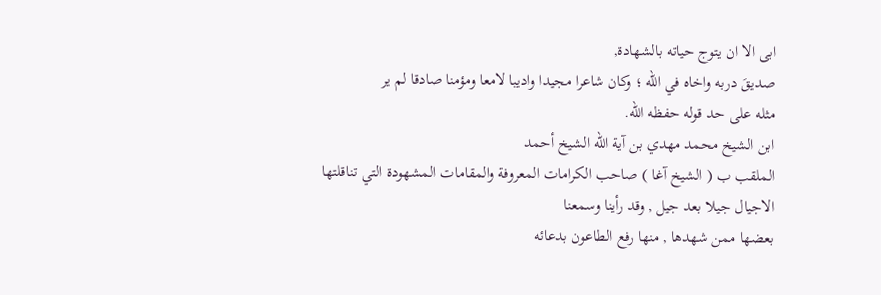ابى الا ان يتوج حياته بالشهادة,
صديقَ دربه واخاه في الله ؛ وكان شاعرا مجيدا واديبا لامعا ومؤمنا صادقا لم ير
مثله على حد قوله حفظه الله.
ابن الشيخ محمد مهدي بن آية الله الشيخ أحمد
الملقب ب ( الشيخ آغا ) صاحب الكرامات المعروفة والمقامات المشهودة التي تناقلتها
الاجيال جيلا بعد جيل , وقد رأينا وسمعنا
بعضها ممن شهدها , منها رفع الطاعون بدعائه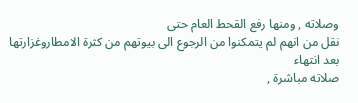وصلاته , ومنها رفع القحط العام حتى
نقل من انهم لم يتمكنوا من الرجوع الى بيوتهم من كثرة الامطاروغزارتها بعد انتهاء
صلاته مباشرة ,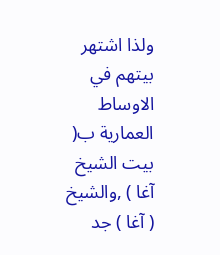ولذا اشتهر بيتهم في الاوساط العمارية ب( بيت الشيخ آغا ) ,والشيخ ( آغا ) جد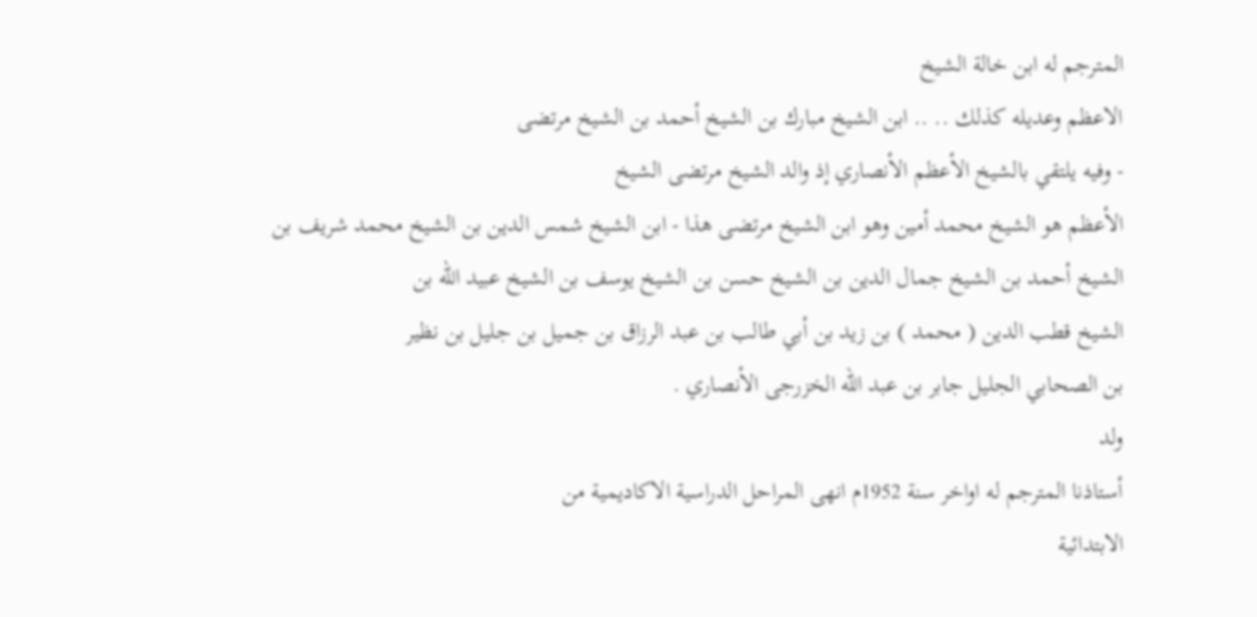المترجم له ابن خالة الشيخ
الاعظم وعديله كذلك .. .. ابن الشيخ مبارك بن الشيخ أحمد بن الشيخ مرتضى
- وفيه يلتقي بالشيخ الأعظم الأنصاري إذ والد الشيخ مرتضى الشيخ
الأعظم هو الشيخ محمد أمين وهو ابن الشيخ مرتضى هذا - ابن الشيخ شمس الدين بن الشيخ محمد شريف بن
الشيخ أحمد بن الشيخ جمال الدين بن الشيخ حسن بن الشيخ يوسف بن الشيخ عبيد الله بن
الشيخ قطب الدين ( محمد ) بن زيد بن أبي طالب بن عبد الرزاق بن جميل بن جليل بن نظير
بن الصحابي الجليل جابر بن عبد الله الخزرجى الأنصاري .
ولد
أستاذنا المترجم له اواخر سنة 1952م انهى المراحل الدراسية الاكاديمية من
الابتدائية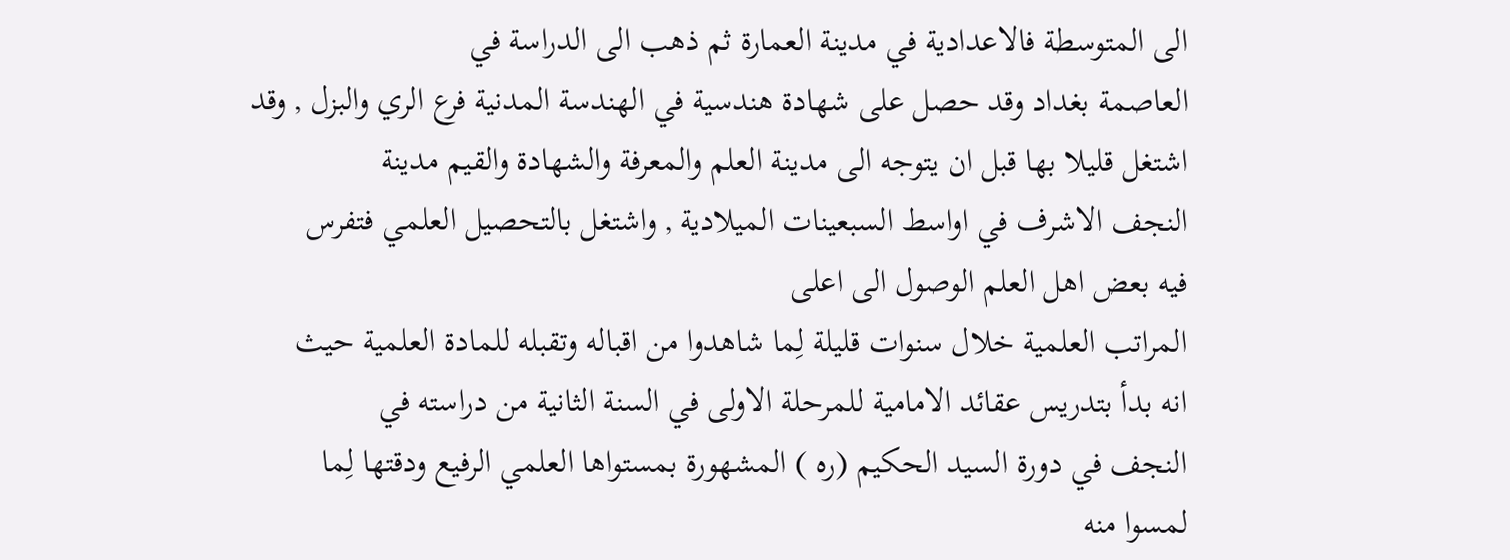الى المتوسطة فالاعدادية في مدينة العمارة ثم ذهب الى الدراسة في
العاصمة بغداد وقد حصل على شهادة هندسية في الهندسة المدنية فرع الري والبزل , وقد
اشتغل قليلا بها قبل ان يتوجه الى مدينة العلم والمعرفة والشهادة والقيم مدينة
النجف الاشرف في اواسط السبعينات الميلادية , واشتغل بالتحصيل العلمي فتفرس
فيه بعض اهل العلم الوصول الى اعلى
المراتب العلمية خلال سنوات قليلة لِما شاهدوا من اقباله وتقبله للمادة العلمية حيث
انه بدأ بتدريس عقائد الامامية للمرحلة الاولى في السنة الثانية من دراسته في
النجف في دورة السيد الحكيم (ره ) المشهورة بمستواها العلمي الرفيع ودقتها لِما
لمسوا منه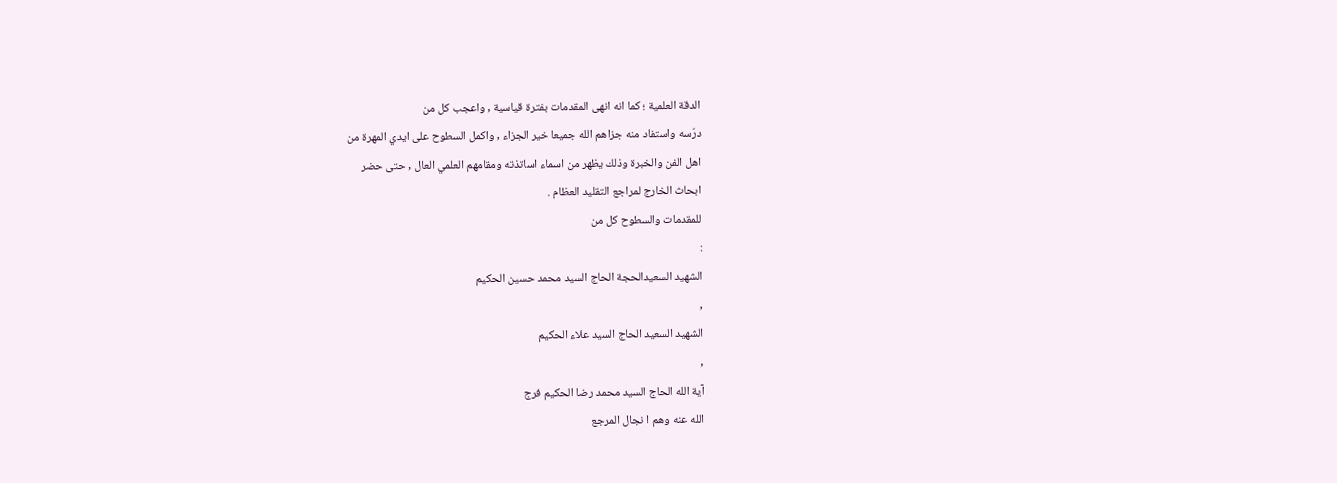الدقة العلمية ؛ كما انه انهى المقدمات بفترة قياسية , واعجب كل من
درّسه واستفاد منه جزاهم الله جميعا خير الجزاء , واكمل السطوح على ايدي المهرة من
اهل الفن والخبرة وذلك يظهر من اسماء اساتذته ومقامهم العلمي العال , حتى حضر
ابحاث الخارج لمراجع التقليد العظام .
للمقدمات والسطوح كل من
:
الشهيد السعيدالحجة الحاج السيد محمد حسين الحكيم
,
الشهيد السعيد الحاج السيد علاء الحكيم
,
آية الله الحاج السيد محمد رضا الحكيم فرج
الله عنه وهم ا نجال المرجع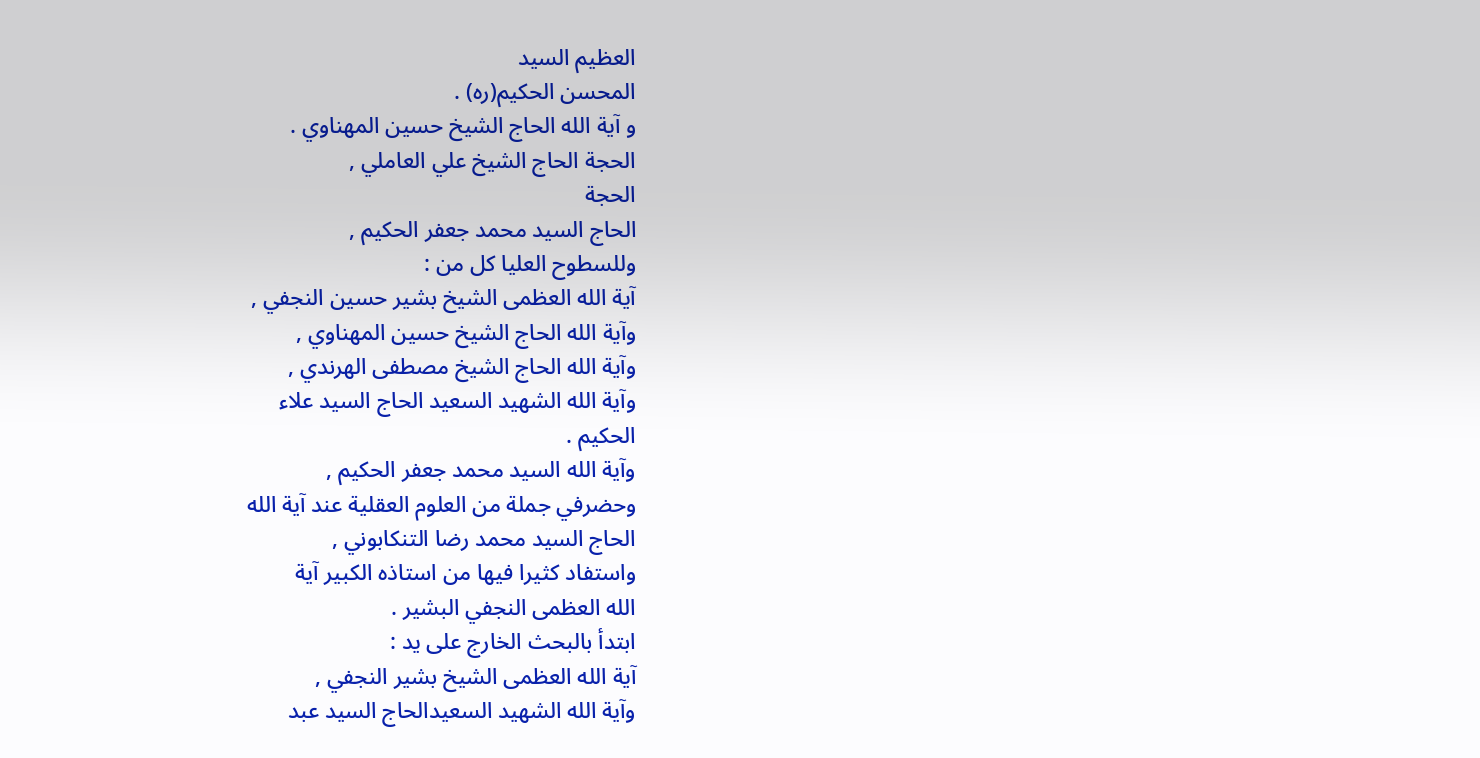العظيم السيد
المحسن الحكيم(ره) .
و آية الله الحاج الشيخ حسين المهناوي .
الحجة الحاج الشيخ علي العاملي ,
الحجة
الحاج السيد محمد جعفر الحكيم ,
وللسطوح العليا كل من :
آية الله العظمى الشيخ بشير حسين النجفي ,
وآية الله الحاج الشيخ حسين المهناوي ,
وآية الله الحاج الشيخ مصطفى الهرندي ,
وآية الله الشهيد السعيد الحاج السيد علاء
الحكيم .
وآية الله السيد محمد جعفر الحكيم ,
وحضرفي جملة من العلوم العقلية عند آية الله
الحاج السيد محمد رضا التنكابوني ,
واستفاد كثيرا فيها من استاذه الكبير آية
الله العظمى النجفي البشير .
ابتدأ بالبحث الخارج على يد :
آية الله العظمى الشيخ بشير النجفي ,
وآية الله الشهيد السعيدالحاج السيد عبد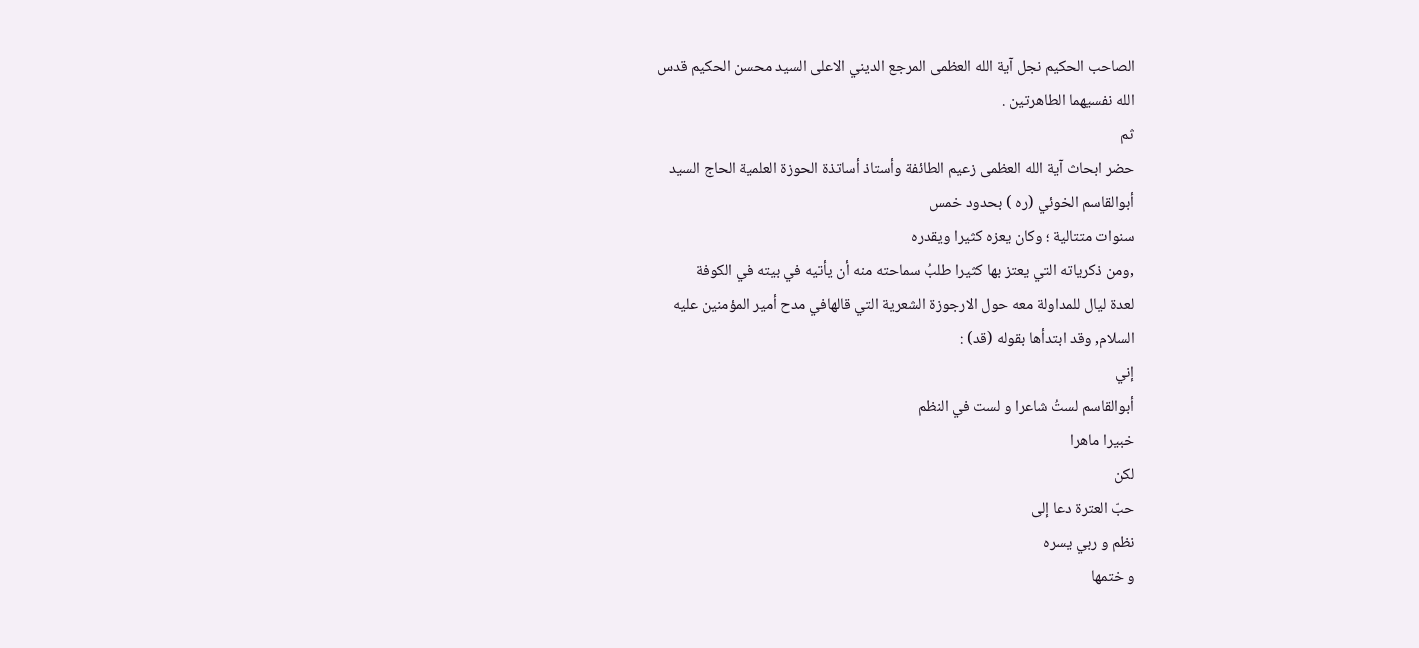الصاحب الحكيم نجل آية الله العظمى المرجع الديني الاعلى السيد محسن الحكيم قدس
الله نفسيهما الطاهرتين .
ثم
حضر ابحاث آية الله العظمى زعيم الطائفة وأستاذ أساتذة الحوزة العلمية الحاج السيد
أبوالقاسم الخوئي (ره ) بحدود خمس
سنوات متتالية ؛ وكان يعزه كثيرا ويقدره
,ومن ذكرياته التي يعتز بها كثيرا طلبُ سماحته منه أن يأتيه في بيته في الكوفة
لعدة ليال للمداولة معه حول الارجوزة الشعرية التي قالهافي مدح أمير المؤمنين عليه
السلام, وقد ابتدأها بقوله (قد) :
إني
أبوالقاسم لستُ شاعرا و لست في النظم
خبيرا ماهرا
لكن
حبّ العترة دعا إلى
نظم و ربي يسره
و ختمها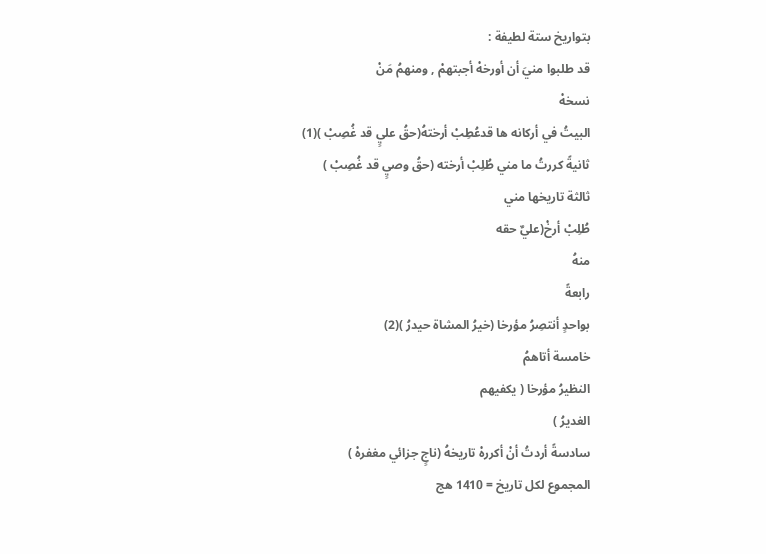بتواريخ ستة لطيفة :
قد طلبوا منيَ أن أورخهْ أجبتهمْ , ومنهمُ مَنْ
نسخهْ
البيتُ في أركانه ها قدعُطِبْ أرختهُ(حقُ عليٍ قد غُصِبْ )(1)
ثانيةً كررتُ ما مني طُلِبْ أرخته (حقُ وصيٍ قد غُصِبْ )
ثالثة تاريخها مني
طُلِبْ أرخْ(عليٌ حقه
منهُ
رابعةً
بواحدٍ أنتصِرُ مؤرخا (خيرُ المشاة حيدرُ )(2)
خامسة أتاهمُ
النظيرُ مؤرخا ( يكفيهم
الغديرُ )
سادسةً أردتُ أنْ أكررهْ تاريخهُ (ناجٍ جزائي مغفرهْ )
المجموع لكل تاريخ = 1410 هج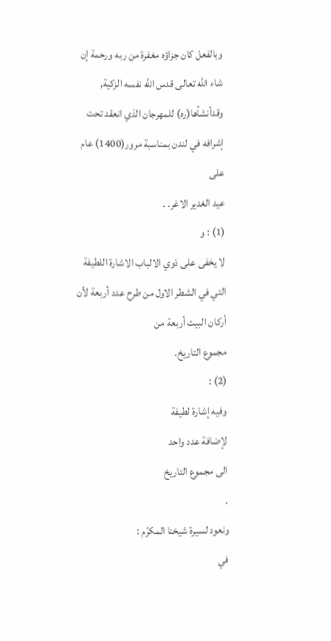وبالفعل كان جزاؤه مغفرة من ربه ورحمة إن شاء الله تعالى قدس الله نفسه الزكية,
وقدأنشأها(ره) للمهرجان الذي انعقد تحت إشرافه في لندن بمناسبة مرور(1400) عام على
عيد الغدير الاغر. .
(1) : و
لا يخفى على ذوي الالباب الاشارة اللطيفة التي في الشطر الاول من طرح عدد أربعة لأن أركان البيت أربعة من
مجموع التاريخ.
(2) :
وفيه إشارة لطيفة
لإضافة عدد واحد
الى مجموع التاريخ
.
ونعود لسيرة شيخنا المكرّم :
في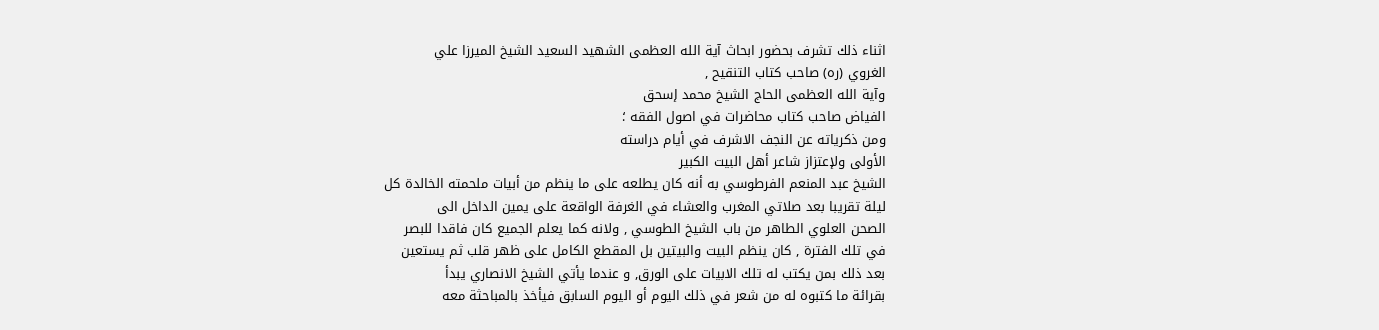اثناء ذلك تشرف بحضور ابحاث آية الله العظمى الشهيد السعيد الشيخ الميرزا علي
الغروي (ره) صاحب كتاب التنقيح ,
وآية الله العظمى الحاج الشيخ محمد إسحق
الفياض صاحب كتاب محاضرات في اصول الفقه ؛
ومن ذكرياته عن النجف الاشرف في أيام دراسته
الأولى ولإعتزاز شاعر أهل البيت الكبير
الشيخ عبد المنعم الفرطوسي به أنه كان يطلعه على ما ينظم من أبيات ملحمته الخالدة كل
ليلة تقريبا بعد صلاتي المغرب والعشاء في الغرفة الواقعة على يمين الداخل الى
الصحن العلوي الطاهر من باب الشيخ الطوسي , ولانه كما يعلم الجميع كان فاقدا للبصر
في تلك الفترة , كان ينظم البيت والبيتين بل المقطع الكامل على ظهر قلب ثم يستعين
بعد ذلك بمن يكتب له تلك الابيات على الورق, و عندما يأتي الشيخ الانصاري يبدأ
بقرائة ما كتبوه له من شعر في ذلك اليوم أو اليوم السابق فيأخذ بالمباحثة معه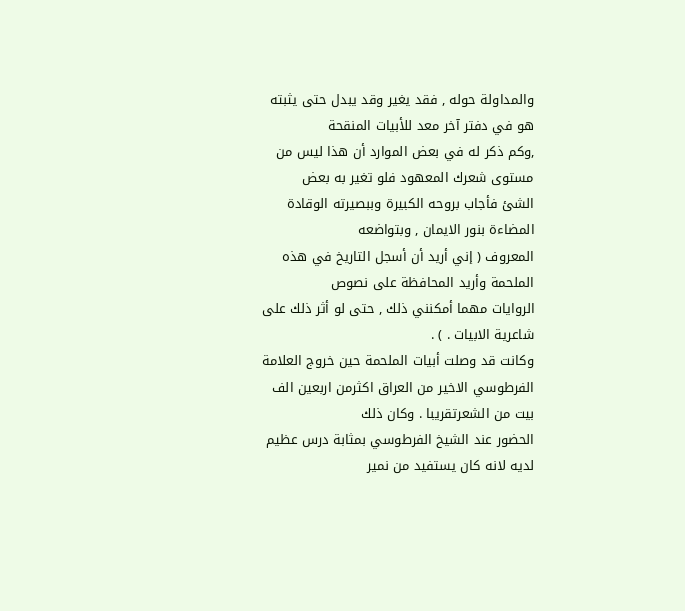والمداولة حوله , فقد يغير وقد يبدل حتى يثبته هو في دفتر آخر معد للأبيات المنقحة
,وكم ذكر له في بعض الموارد أن هذا ليس من مستوى شعرك المعهود فلو تغير به بعض
الشئ فأجاب بروحه الكبيرة وببصيرته الوقادة المضاءة بنور الايمان , وبتواضعه
المعروف ( إني أريد أن أسجل التاريخ في هذه الملحمة وأريد المحافظة على نصوص
الروايات مهما أمكنني ذلك , حتى لو أثر ذلك على شاعرية الابيات . ) .
وكانت قد وصلت أبيات الملحمة حين خروج العلامة
الفرطوسي الاخير من العراق اكثرمن اربعين الف بيت من الشعرتقريبا . وكان ذلك
الحضور عند الشيخ الفرطوسي بمثابة درس عظيم لديه لانه كان يستفيد من نمير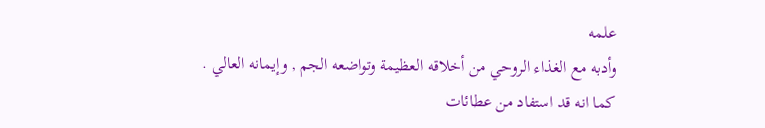علمه
وأدبه مع الغذاء الروحي من أخلاقه العظيمة وتواضعه الجم , وإيمانه العالي .
كما انه قد استفاد من عطائات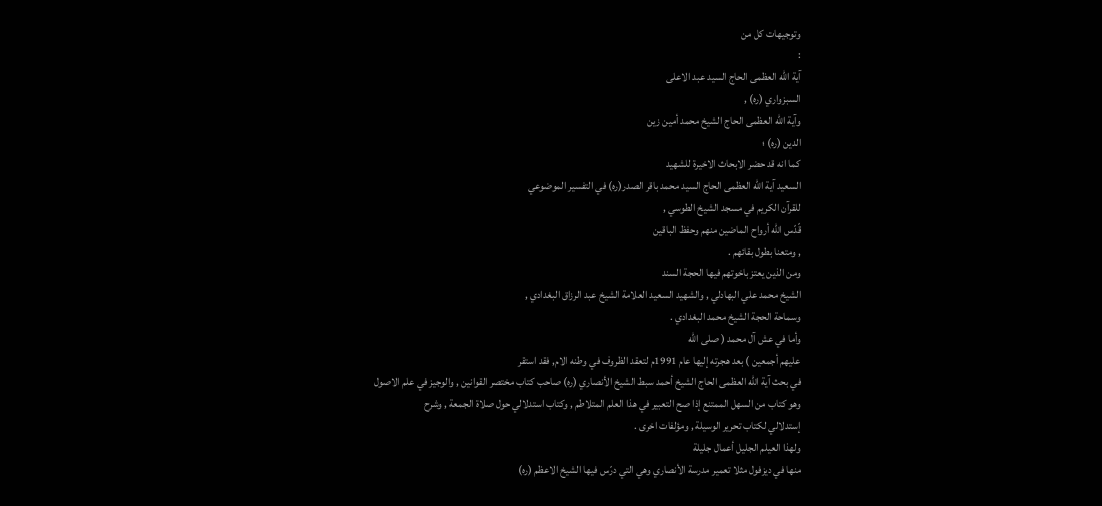وتوجيهات كل من
:
آية الله العظمى الحاج السيد عبد الاعلى
السبزواري (ره) ,
وآية الله العظمى الحاج الشيخ محمد أمين زين
الدين (ره) ؛
كما انه قد حضر الابحاث الاخيرة للشهيد
السعيد آية الله العظمى الحاج السيد محمد باقر الصدر(ره) في التفسير الموضوعي
للقرآن الكريم في مسجد الشيخ الطوسي ,
قّدّس الله أرواح الماضين منهم وحفظ الباقين
, ومتعنا بطول بقائهم .
ومن الذين يعتز باخوتهم فيها الحجة السند
الشيخ محمد علي البهادلي , والشهيد السعيد العلامة الشيخ عبد الرزاق البغدادي ,
وسماحة الحجة الشيخ محمد البغدادي .
وأما في عش آل محمد ( صلى الله
عليهم أجمعين ) بعد هجرته إليها عام 1991م لتعقد الظروف في وطنه الام, فقد استقر
في بحث آية الله العظمى الحاج الشيخ أحمد سبط الشيخ الأنصاري (ره) صاحب كتاب مختصر القوانين , والوجيز في علم الاصول
وهو كتاب من السهل الممتنع إذا صح التعبير في هذا العلم المتلاطم , وكتاب استدلالي حول صلاة الجمعة , وشرح
إستدلالي لكتاب تحرير الوسيلة , ومؤلفات اخرى .
ولهذا العيلم الجليل أعمال جليلة
منها في ديزفول مثلا تعمير مدرسة الأنصاري وهي التي درّس فيها الشيخ الاعظم (ره)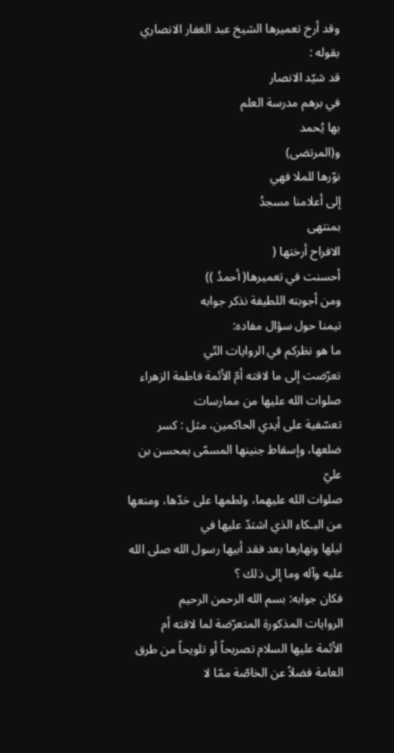وقد أرخ تعميرها الشيخ عبد الغفار الانصاري بقوله :
قد شيّد الانصار
في برهم مدرسة العلم
بها يُحمد
و(المرتضى)
نوّرها للملا فهي
إلى أعلامنا مسجدُ
بمنتهى
الافراح أرختها (
أحسنت في تعميرها( أحمدُ ))
ومن أجوبته اللطيفة نذكر جوابه
تيمنا حول سؤال مفاده:
ما هو نظركم في الروايات التّي
تعرّضت إلى ما لاقته أمّ الأئمة فاطمة الزهراء صلوات الله عليها من ممارسات
تعسّفية على أيدي الحاكمين، مثل : كسر ضلعها، وإسقاط جنينها المسمّى بمحسن بن عليّ
صلوات الله عليهما، ولطمها على خدّها، ومنعها من البـكاء الذي اشتدّ عليها في
ليلها ونهارها بعد فقد أبيها رسول الله صلى الله عليه وآله وما إلى ذلك ؟
فكان جوابه: بسم الله الرحمن الرحيم
الروايات المذكورة المتعرّضة لما لاقته أم
الأئمة عليها السلام تصريحاً أو تلويحاً من طرق العامة فضلاً عن الخاصّة ممّا لا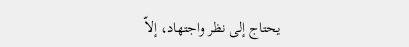يحتاج إلى نظر واجتهاد، إلاّ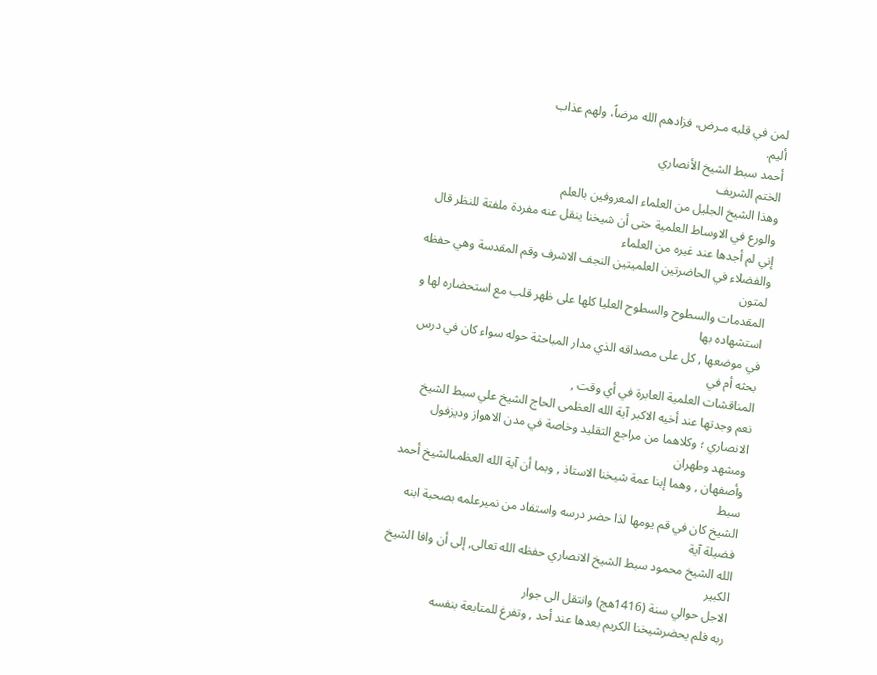لمن في قلبه مـرض، فزادهم الله مرضاً، ولهم عذاب
أليم.
أحمد سبط الشيخ الأنصاري
الختم الشريف
وهذا الشيخ الجليل من العلماء المعروفين بالعلم
والورع في الاوساط العلمية حتى أن شيخنا ينقل عنه مفردة ملفتة للنظر قال إني لم أجدها عند غيره من العلماء
والفضلاء في الحاضرتين العلميتين النجف الاشرف وقم المقدسة وهي حفظه لمتون
المقدمات والسطوح والسطوح العليا كلها على ظهر قلب مع استحضاره لها و استشهاده بها
في موضعها , كل على مصداقه الذي مدار المباحثة حوله سواء كان في درس بحثه أم في
المناقشات العلمية العابرة في أي وقت ,
نعم وجدتها عند أخيه الاكبر آية الله العظمى الحاج الشيخ علي سبط الشيخ
الانصاري ؛ وكلاهما من مراجع التقليد وخاصة في مدن الاهواز وديزفول ومشهد وطهران
وأصفهان , وهما إبنا عمة شيخنا الاستاذ , وبما أن آية الله العظمىالشيخ أحمد سبط
الشيخ كان في قم يومها لذا حضر درسه واستفاد من نميرعلمه بصحبة ابنه فضيلة آية
الله الشيخ محمود سبط الشيخ الانصاري حفظه الله تعالى, إلى أن وافا الشيخ الكبير
الاجل حوالي سنة (1416هج) وانتقل الى جوار
ربه فلم يحضرشيخنا الكريم بعدها عند أحد , وتفرغ للمتابعة بنفسه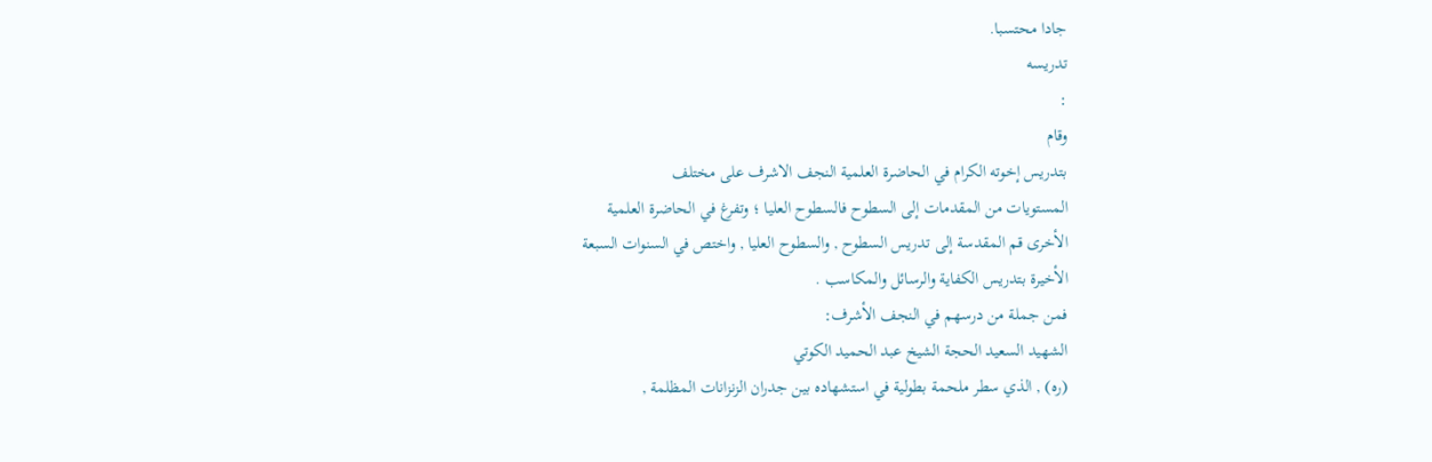جادا محتسبا.
تدريسه
:
وقام
بتدريس إخوته الكرام في الحاضرة العلمية النجف الاشرف على مختلف
المستويات من المقدمات إلى السطوح فالسطوح العليا ؛ وتفرغ في الحاضرة العلمية
الأخرى قم المقدسة إلى تدريس السطوح , والسطوح العليا , واختص في السنوات السبعة
الأخيرة بتدريس الكفاية والرسائل والمكاسب .
فمن جملة من درسهم في النجف الأشرف:
الشهيد السعيد الحجة الشيخ عبد الحميد الكوتي
(ره) , الذي سطر ملحمة بطولية في استشهاده بين جدران الزنزانات المظلمة ,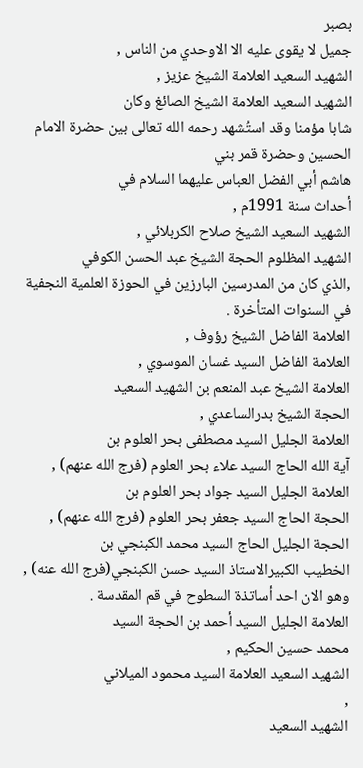بصبر
جميل لا يقوى عليه الا الاوحدي من الناس ,
الشهيد السعيد العلامة الشيخ عزيز ,
الشهيد السعيد العلامة الشيخ الصائغ وكان
شابا مؤمنا وقد استُشهد رحمه الله تعالى بين حضرة الامام الحسين وحضرة قمر بني
هاشم أبي الفضل العباس عليهما السلام في
أحداث سنة 1991م ,
الشهيد السعيد الشيخ صلاح الكربلائي ,
الشهيد المظلوم الحجة الشيخ عبد الحسن الكوفي
,الذي كان من المدرسين البارزين في الحوزة العلمية النجفية في السنوات المتأخرة .
العلامة الفاضل الشيخ رؤوف ,
العلامة الفاضل السيد غسان الموسوي ,
العلامة الشيخ عبد المنعم بن الشهيد السعيد
الحجة الشيخ بدرالساعدي ,
العلامة الجليل السيد مصطفى بحر العلوم بن
آية الله الحاج السيد علاء بحر العلوم (فرج الله عنهم) ,
العلامة الجليل السيد جواد بحر العلوم بن
الحجة الحاج السيد جعفر بحر العلوم (فرج الله عنهم) ,
الحجة الجليل الحاج السيد محمد الكبنجي بن
الخطيب الكبيرالاستاذ السيد حسن الكبنجي(فرج الله عنه) , وهو الان احد أساتذة السطوح في قم المقدسة .
العلامة الجليل السيد أحمد بن الحجة السيد
محمد حسين الحكيم ,
الشهيد السعيد العلامة السيد محمود الميلاني
,
الشهيد السعيد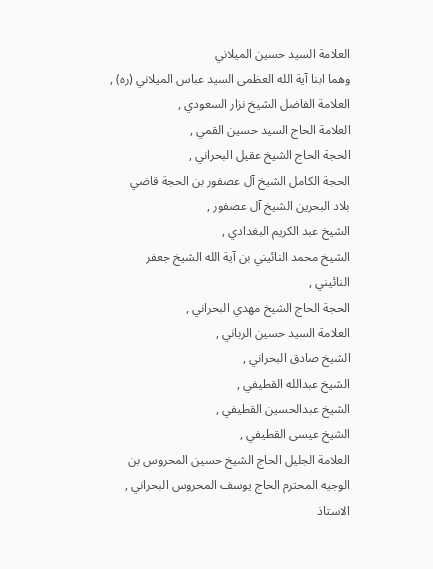العلامة السيد حسين الميلاني
وهما ابنا آية الله العظمى السيد عباس الميلاني (ره) ,
العلامة الفاضل الشيخ نزار السعودي ,
العلامة الحاج السيد حسين القمي ,
الحجة الحاج الشيخ عقيل البحراني ,
الحجة الكامل الشيخ آل عصفور بن الحجة قاضي
بلاد البحرين الشيخ آل عصفور ,
الشيخ عبد الكريم البغدادي ,
الشيخ محمد النائيني بن آية الله الشيخ جعفر
النائيني ,
الحجة الحاج الشيخ مهدي البحراني ,
العلامة السيد حسين الرباني ,
الشيخ صادق البحراني ,
الشيخ عبدالله القطيفي ,
الشيخ عبدالحسين القطيفي ,
الشيخ عيسى القطيفي ,
العلامة الجليل الحاج الشيخ حسين المحروس بن
الوجيه المحترم الحاج يوسف المحروس البحراني ,
الاستاذ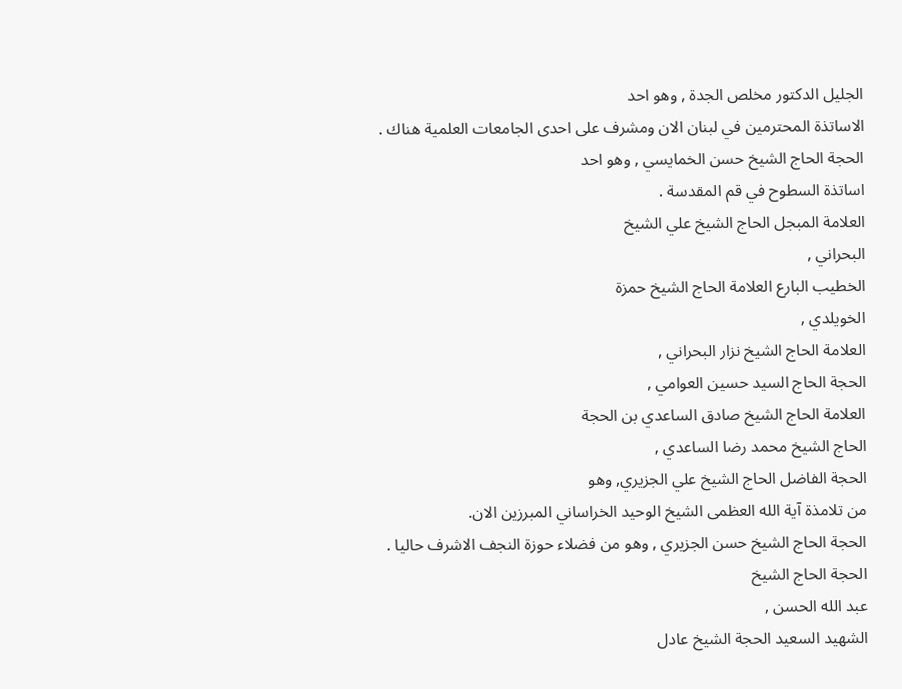الجليل الدكتور مخلص الجدة , وهو احد
الاساتذة المحترمين في لبنان الان ومشرف على احدى الجامعات العلمية هناك .
الحجة الحاج الشيخ حسن الخمايسي , وهو احد
اساتذة السطوح في قم المقدسة .
العلامة المبجل الحاج الشيخ علي الشيخ
البحراني ,
الخطيب البارع العلامة الحاج الشيخ حمزة
الخويلدي ,
العلامة الحاج الشيخ نزار البحراني ,
الحجة الحاج السيد حسين العوامي ,
العلامة الحاج الشيخ صادق الساعدي بن الحجة
الحاج الشيخ محمد رضا الساعدي ,
الحجة الفاضل الحاج الشيخ علي الجزيري, وهو
من تلامذة آية الله العظمى الشيخ الوحيد الخراساني المبرزين الان.
الحجة الحاج الشيخ حسن الجزيري , وهو من فضلاء حوزة النجف الاشرف حاليا .
الحجة الحاج الشيخ
عبد الله الحسن ,
الشهيد السعيد الحجة الشيخ عادل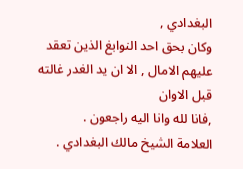البغدادي ,
وكان بحق احد النوابغ الذين تعقد عليهم الامال , الا ان يد الغدر غالته قبل الاوان
,فانا لله وانا اليه راجعون .
العلامة الشيخ مالك البغدادي .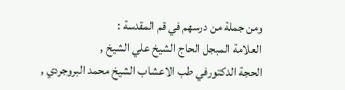ومن جملة من درسهم في قم المقدسة :
العلامة المبجل الحاج الشيخ علي الشيخ ,
الحجة الدكتورفي طب الاعشاب الشيخ محمد البروجردي ,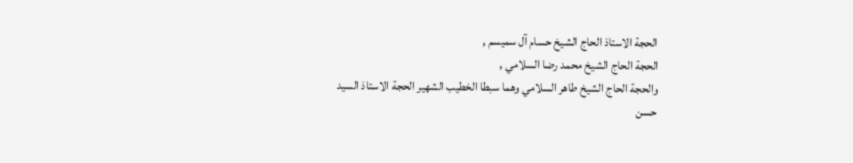الحجة الاستاذ الحاج الشيخ حسام آل سميسم ,
الحجة الحاج الشيخ محمد رضا السلامي ,
والحجة الحاج الشيخ طاهر السلامي وهما سبطا الخطيب الشهير الحجة الاستاذ السيد
حسن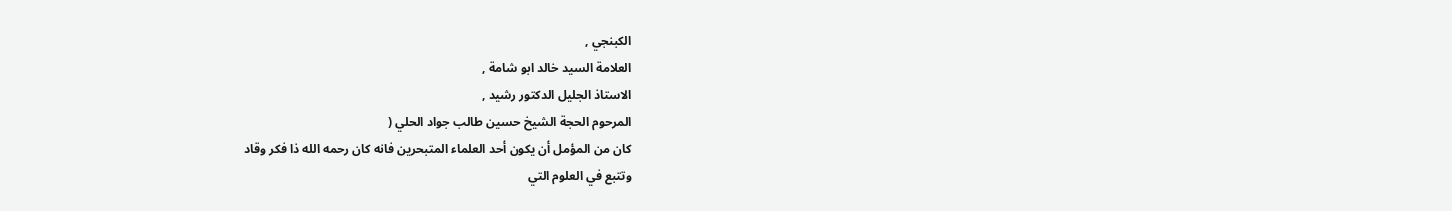الكبنجي ,
العلامة السيد خالد ابو شامة ,
الاستاذ الجليل الدكتور رشيد ,
المرحوم الحجة الشيخ حسين طالب جواد الحلي (
كان من المؤمل أن يكون أحد العلماء المتبحرين فانه كان رحمه الله ذا فكر وقاد
وتتبع في العلوم التي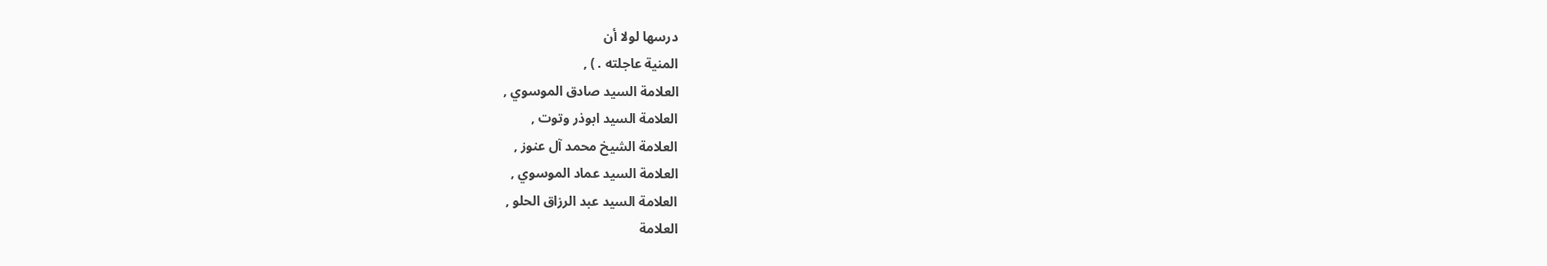درسها لولا أن
المنية عاجلته . ) ,
العلامة السيد صادق الموسوي ,
العلامة السيد ابوذر وتوت ,
العلامة الشيخ محمد آل عنوز ,
العلامة السيد عماد الموسوي ,
العلامة السيد عبد الرزاق الحلو ,
العلامة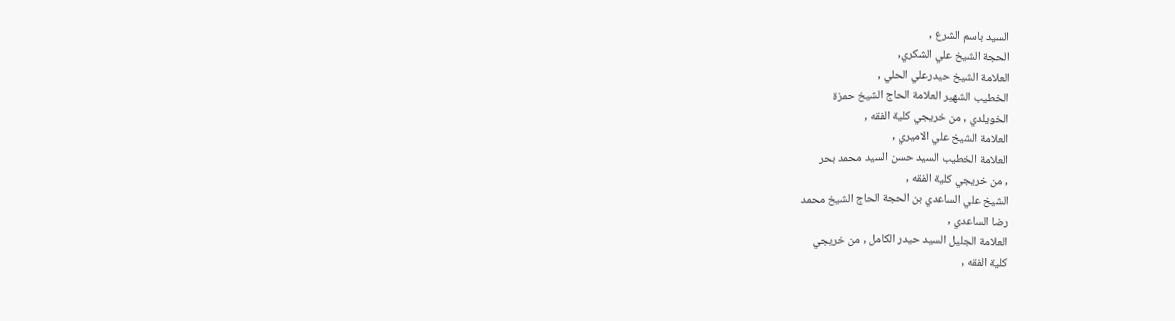السيد باسم الشرع ,
الحجة الشيخ علي الشكري,
العلامة الشيخ حيدرعلي الحلي ,
الخطيب الشهير العلامة الحاج الشيخ حمزة
الخويلدي , من خريجي كلية الفقه ,
العلامة الشيخ علي الاميري ,
العلامة الخطيب السيد حسن السيد محمد بحر
, من خريجي كلية الفقه ,
الشيخ علي الساعدي بن الحجة الحاج الشيخ محمد
رضا الساعدي ,
العلامة الجليل السيد حيدر الكامل , من خريجي
كلية الفقه ,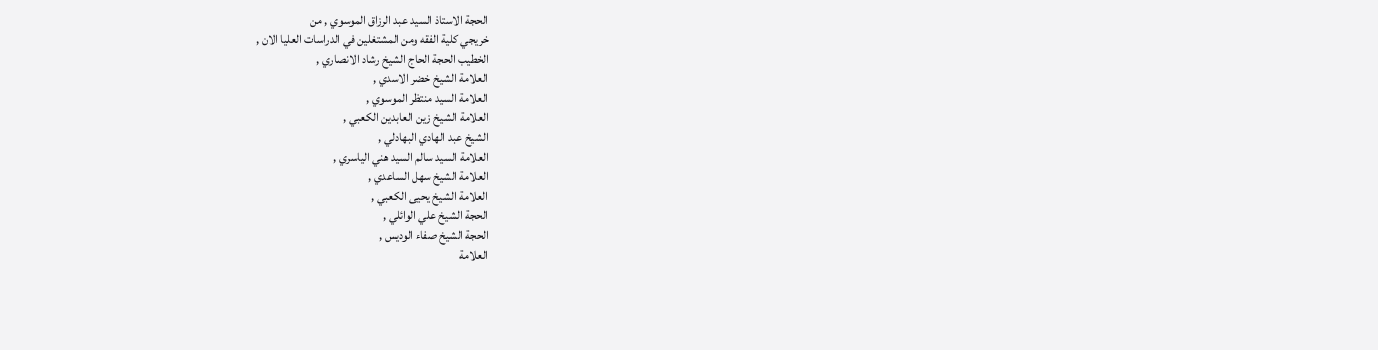الحجة الاستاذ السيد عبد الرزاق الموسوي , من
خريجي كلية الفقه ومن المشتغلين في الدراسات العليا الان ,
الخطيب الحجة الحاج الشيخ رشاد الانصاري ,
العلامة الشيخ خضر الاسدي ,
العلامة السيد منتظر الموسوي ,
العلامة الشيخ زين العابدين الكعبي ,
الشيخ عبد الهادي البهادلي ,
العلامة السيد سالم السيد هني الياسري ,
العلامة الشيخ سهل الساعدي ,
العلامة الشيخ يحيى الكعبي ,
الحجة الشيخ علي الوائلي ,
الحجة الشيخ صفاء الوديس ,
العلامة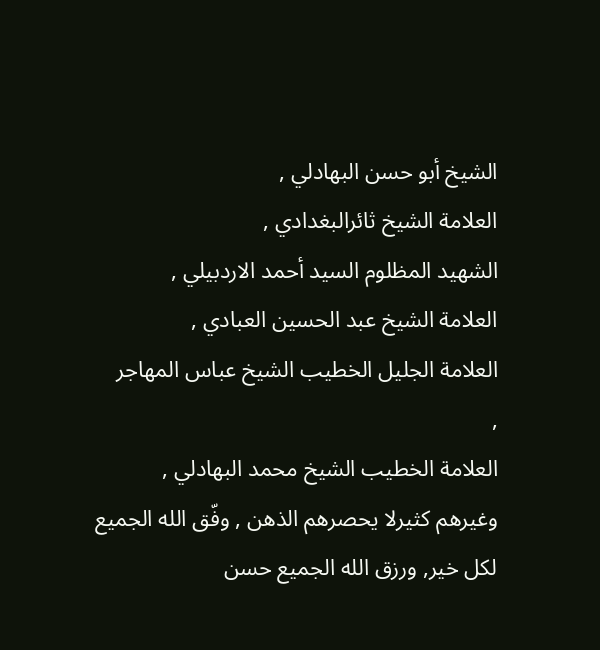الشيخ أبو حسن البهادلي ,
العلامة الشيخ ثائرالبغدادي ,
الشهيد المظلوم السيد أحمد الاردبيلي ,
العلامة الشيخ عبد الحسين العبادي ,
العلامة الجليل الخطيب الشيخ عباس المهاجر
,
العلامة الخطيب الشيخ محمد البهادلي ,
وغيرهم كثيرلا يحصرهم الذهن , وفّق الله الجميع
لكل خير, ورزق الله الجميع حسن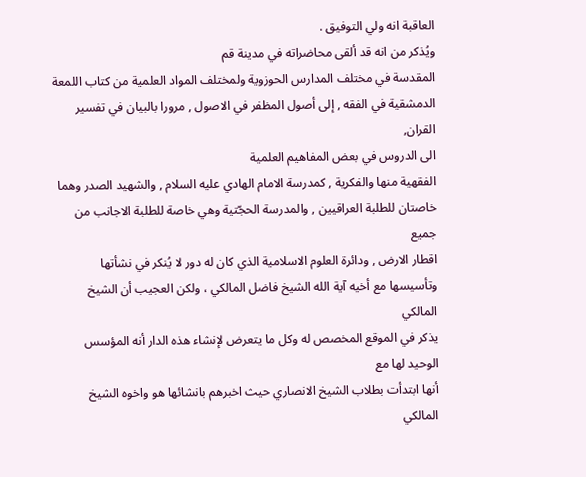العاقبة انه ولي التوفيق .
ويُذكر من انه قد ألقى محاضراته في مدينة قم
المقدسة في مختلف المدارس الحوزوية ولمختلف المواد العلمية من كتاب اللمعة
الدمشقية في الفقه , إلى أصول المظفر في الاصول , مرورا بالبيان في تفسير القران,
الى الدروس في بعض المفاهيم العلمية
الفقهية منها والفكرية , كمدرسة الامام الهادي عليه السلام , والشهيد الصدر وهما
خاصتان للطلبة العراقيين , والمدرسة الحجّتية وهي خاصة للطلبة الاجانب من جميع
اقطار الارض , ودائرة العلوم الاسلامية الذي كان له دور لا يُنكر في نشأتها
وتأسيسها مع أخيه آية الله الشيخ فاضل المالكي ، ولكن العجيب أن الشيخ المالكي
يذكر في الموقع المخصص له وكل ما يتعرض لإنشاء هذه الدار أنه المؤسس الوحيد لها مع
أنها ابتدأت بطلاب الشيخ الانصاري حيث اخبرهم بانشائها هو واخوه الشيخ المالكي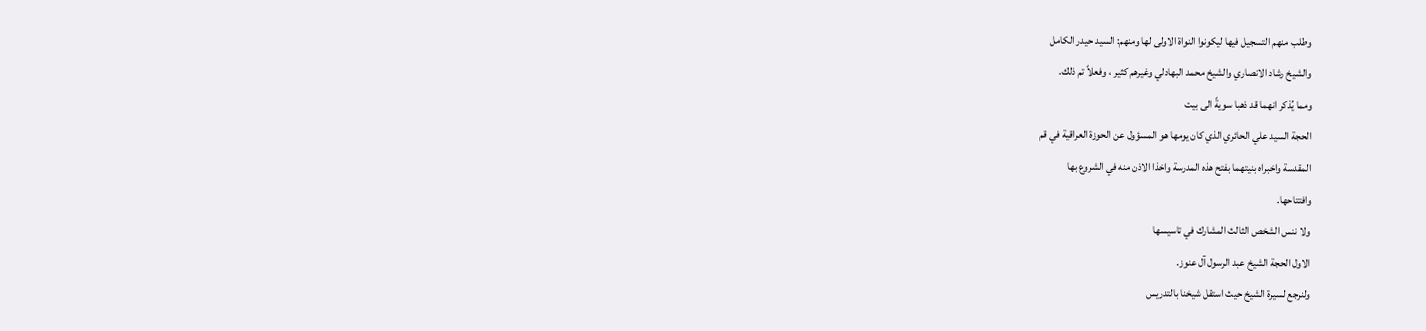وطلب منهم التسجيل فيها ليكونوا النواة الاولى لها ومنهم: السيد حيدر الكامل
والشيخ رشاد الانصاري والشيخ محمد البهادلي وغيرهم كثير ، وفعلاً تم ذلك.
ومما يُذكر انهما قد ذهبا سويةً الى بيت
الحجة السيد علي الحائري الذي كان يومها هو المسؤول عن الحوزة العراقية في قم
المقدسة واخبراه بنيتهما بفتح هذه المدرسة واخذا الاذن منه في الشروع بها
وافتتاحها.
ولا ننس الشخص الثالث المشارك في تاسيسها
الاول الحجة الشيخ عبد الرسول آل عنوز.
ولنرجع لسيرة الشيخ حيث استقل شيخنا بالتدريس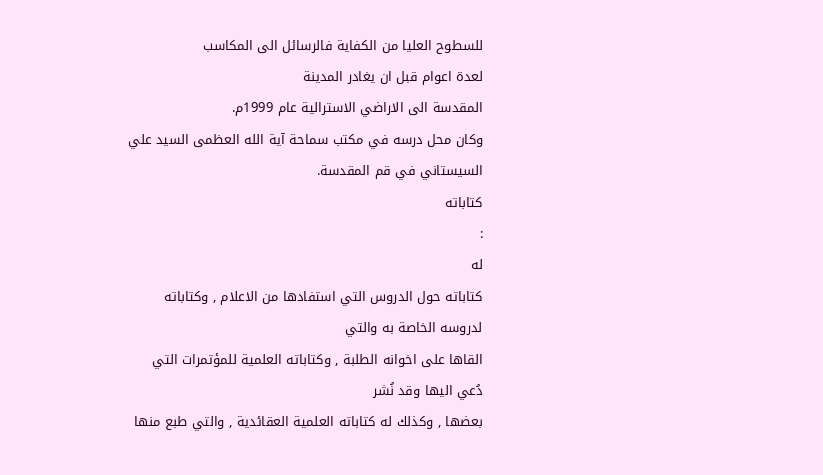للسطوح العليا من الكفاية فالرسائل الى المكاسب
لعدة اعوام قبل ان يغادر المدينة
المقدسة الى الاراضي الاسترالية عام 1999م.
وكان محل درسه في مكتب سماحة آية الله العظمى السيد علي السيستاني في قم المقدسة.
كتاباته
:
له
كتاباته حول الدروس التي استفادها من الاعلام , وكتاباته لدروسه الخاصة به والتي
القاها على اخوانه الطلبة , وكتاباته العلمية للمؤتمرات التي دُعي اليها وقد نُشر
بعضها , وكذلك له كتاباته العلمية العقائدية , والتي طبع منها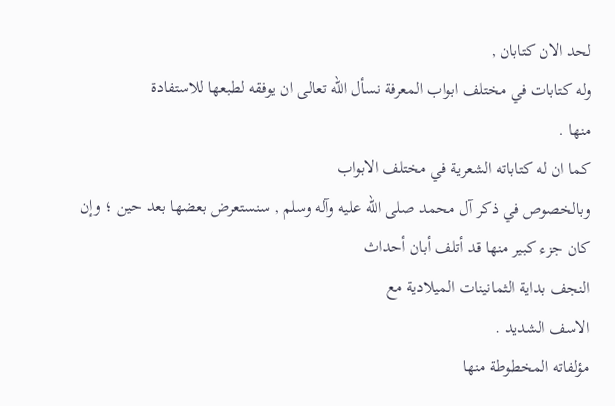لحد الان كتابان ,
وله كتابات في مختلف ابواب المعرفة نسأل الله تعالى ان يوفقه لطبعها للاستفادة
منها .
كما ان له كتاباته الشعرية في مختلف الابواب
وبالخصوص في ذكر آل محمد صلى الله عليه وآله وسلم , سنستعرض بعضها بعد حين ؛ وإن كان جزء كبير منها قد أتلف أبان أحداث
النجف بداية الثمانينات الميلادية مع
الاسف الشديد .
مؤلفاته المخطوطة منها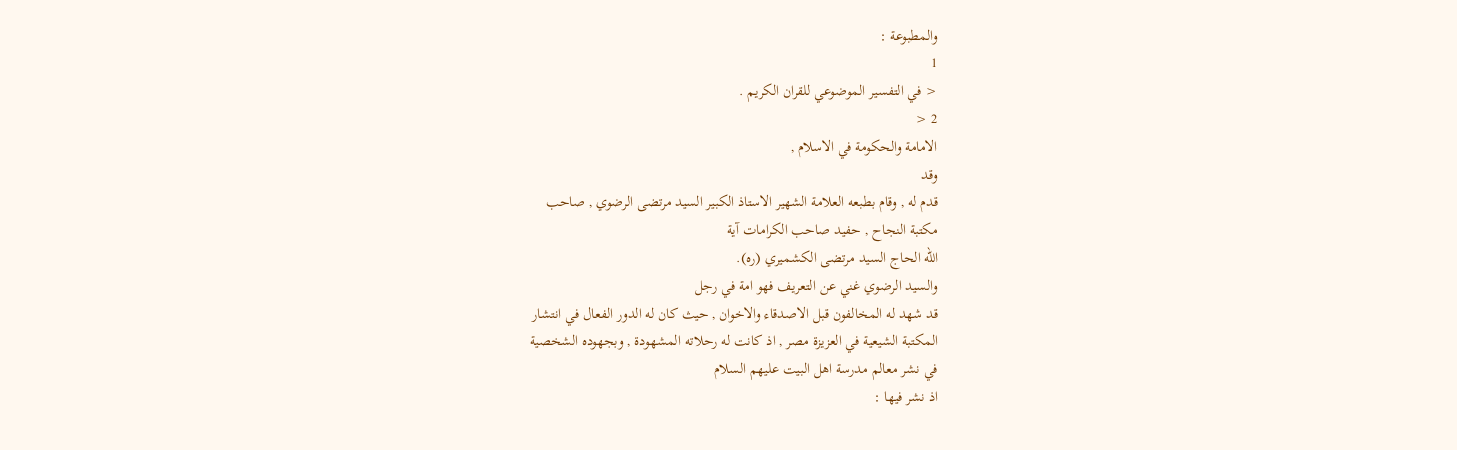والمطبوعة :
1
< في التفسير الموضوعي للقران الكريم .
2 <
الامامة والحكومة في الاسلام ,
وقد
قدم له , وقام بطبعه العلامة الشهير الاستاذ الكبير السيد مرتضى الرضوي , صاحب
مكتبة النجاح , حفيد صاحب الكرامات آية
الله الحاج السيد مرتضى الكشميري (ره).
والسيد الرضوي غني عن التعريف فهو امة في رجل
قد شهد له المخالفون قبل الاصدقاء والاخوان , حيث كان له الدور الفعال في انتشار
المكتبة الشيعية في العزيزة مصر , اذ كانت له رحلاته المشهودة , وبجهوده الشخصية
في نشر معالم مدرسة اهل البيت عليهم السلام
اذ نشر فيها :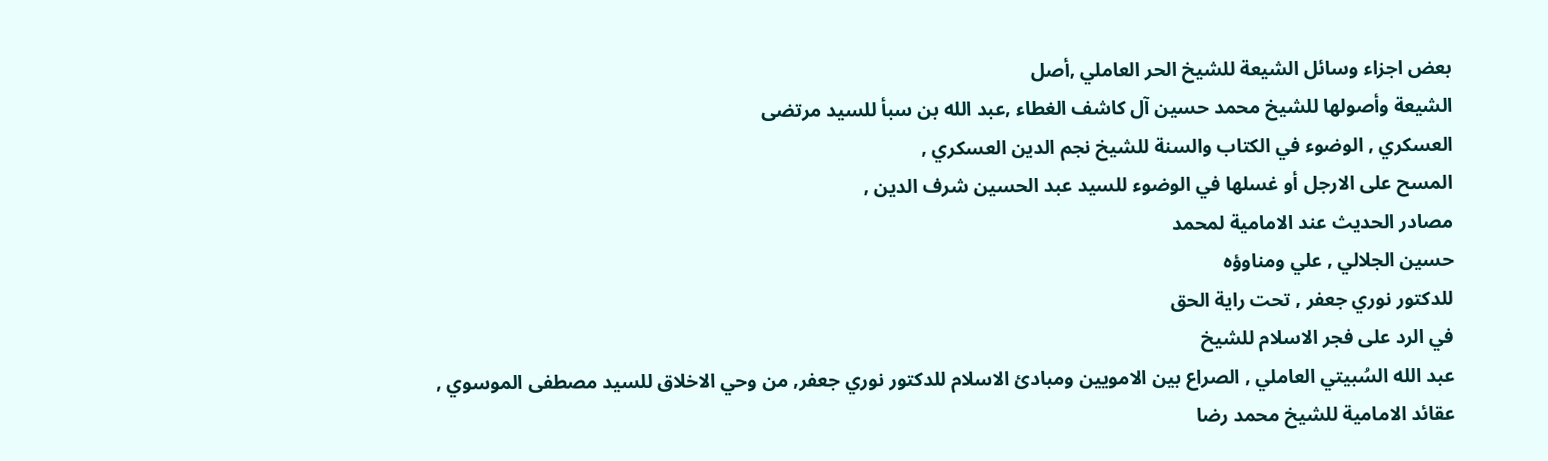بعض اجزاء وسائل الشيعة للشيخ الحر العاملي ,أصل
الشيعة وأصولها للشيخ محمد حسين آل كاشف الغطاء ,عبد الله بن سبأ للسيد مرتضى
العسكري , الوضوء في الكتاب والسنة للشيخ نجم الدين العسكري ,
المسح على الارجل أو غسلها في الوضوء للسيد عبد الحسين شرف الدين ,
مصادر الحديث عند الامامية لمحمد
حسين الجلالي , علي ومناوؤه
للدكتور نوري جعفر , تحت راية الحق
في الرد على فجر الاسلام للشيخ
عبد الله السُبيتي العاملي , الصراع بين الامويين ومبادئ الاسلام للدكتور نوري جعفر, من وحي الاخلاق للسيد مصطفى الموسوي ,
عقائد الامامية للشيخ محمد رضا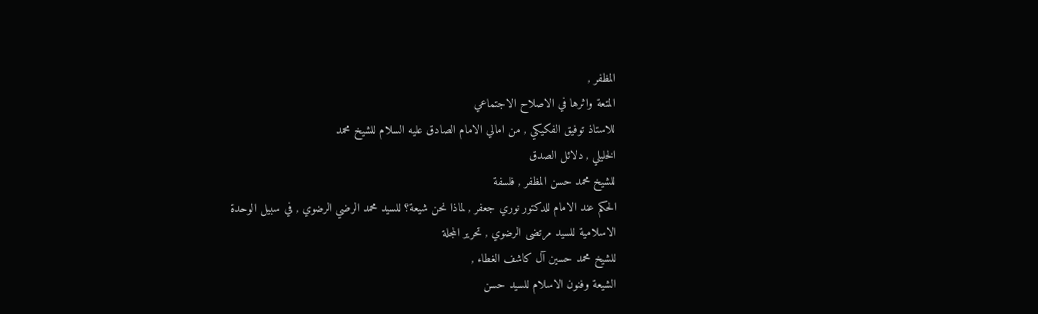المظفر ,
المتعة واثرها في الاصلاح الاجتماعي
للاستاذ توفيق الفكيكي , من امالي الامام الصادق عليه السلام للشيخ محمد
الخليلي , دلائل الصدق
للشيخ محمد حسن المظفر , فلسفة
الحكم عند الامام للدكتور نوري جعفر , لماذا نحن شيعة؟ للسيد محمد الرضي الرضوي , في سبيل الوحدة الاسلامية للسيد مرتضى الرضوي , تحرير المجلة
للشيخ محمد حسين آل كاشف الغطاء ,
الشيعة وفنون الاسلام للسيد حسن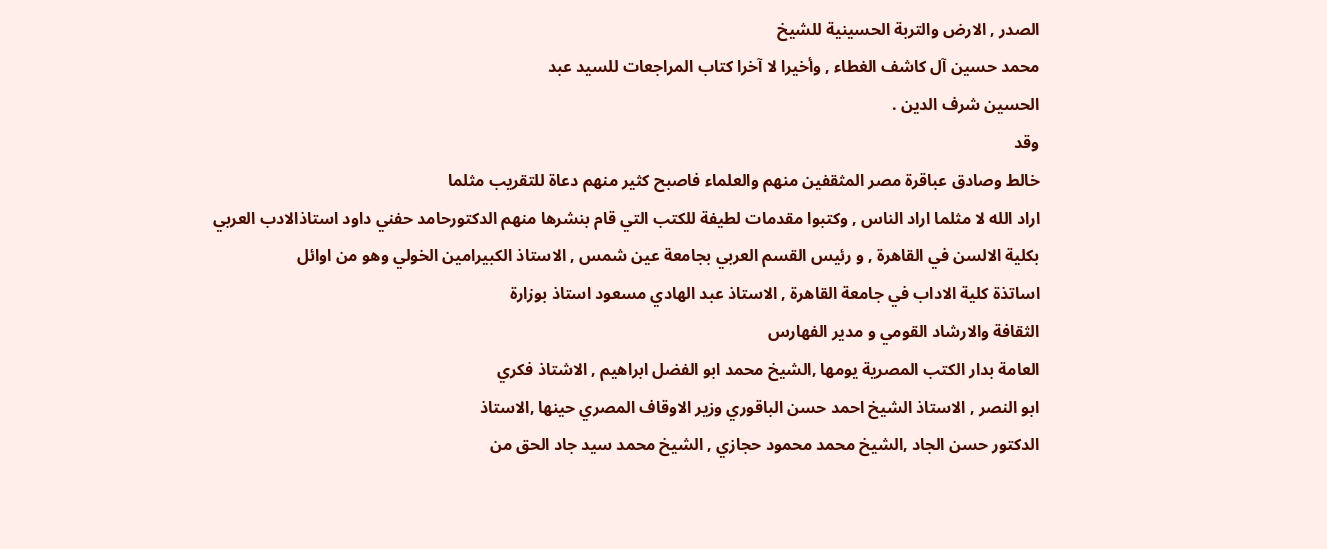الصدر , الارض والتربة الحسينية للشيخ
محمد حسين آل كاشف الغطاء , وأخيرا لا آخرا كتاب المراجعات للسيد عبد
الحسين شرف الدين .
وقد
خالط وصادق عباقرة مصر المثقفين منهم والعلماء فاصبح كثير منهم دعاة للتقريب مثلما
اراد الله لا مثلما اراد الناس , وكتبوا مقدمات لطيفة للكتب التي قام بنشرها منهم الدكتورحامد حفني داود استاذالادب العربي
بكلية الالسن في القاهرة , و رئيس القسم العربي بجامعة عين شمس , الاستاذ الكبيرامين الخولي وهو من اوائل
اساتذة كلية الاداب في جامعة القاهرة , الاستاذ عبد الهادي مسعود استاذ بوزارة
الثقافة والارشاد القومي و مدير الفهارس
العامة بدار الكتب المصرية يومها ,الشيخ محمد ابو الفضل ابراهيم , الاشتاذ فكري
ابو النصر , الاستاذ الشيخ احمد حسن الباقوري وزير الاوقاف المصري حينها ,الاستاذ
الدكتور حسن الجاد ,الشيخ محمد محمود حجازي , الشيخ محمد سيد جاد الحق من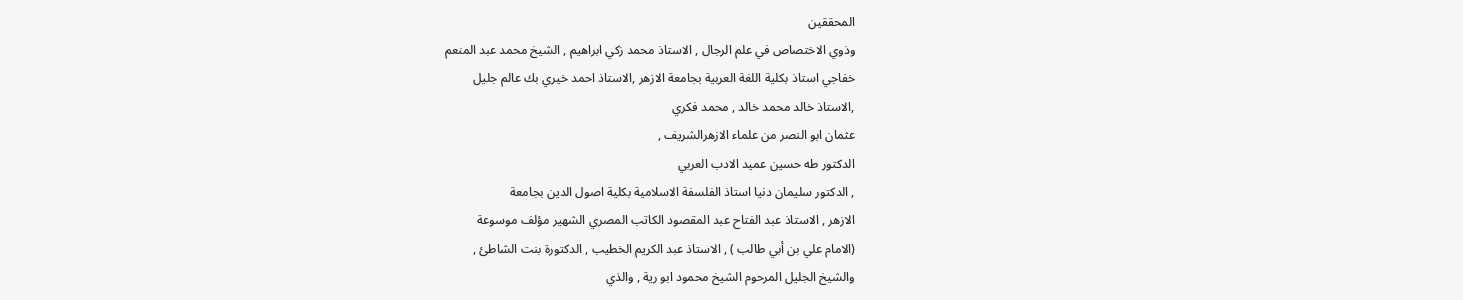المحققين
وذوي الاختصاص في علم الرجال , الاستاذ محمد زكي ابراهيم , الشيخ محمد عبد المنعم
خفاجي استاذ بكلية اللغة العربية بجامعة الازهر ,الاستاذ احمد خيري بك عالم جليل
,الاستاذ خالد محمد خالد , محمد فكري
عثمان ابو النصر من علماء الازهرالشريف ,
الدكتور طه حسين عميد الادب العربي
, الدكتور سليمان دنيا استاذ الفلسفة الاسلامية بكلية اصول الدين بجامعة
الازهر , الاستاذ عبد الفتاح عبد المقصود الكاتب المصري الشهير مؤلف موسوعة
(الامام علي بن أبي طالب ) , الاستاذ عبد الكريم الخطيب , الدكتورة بنت الشاطئ ,
والشيخ الجليل المرحوم الشيخ محمود ابو رية , والذي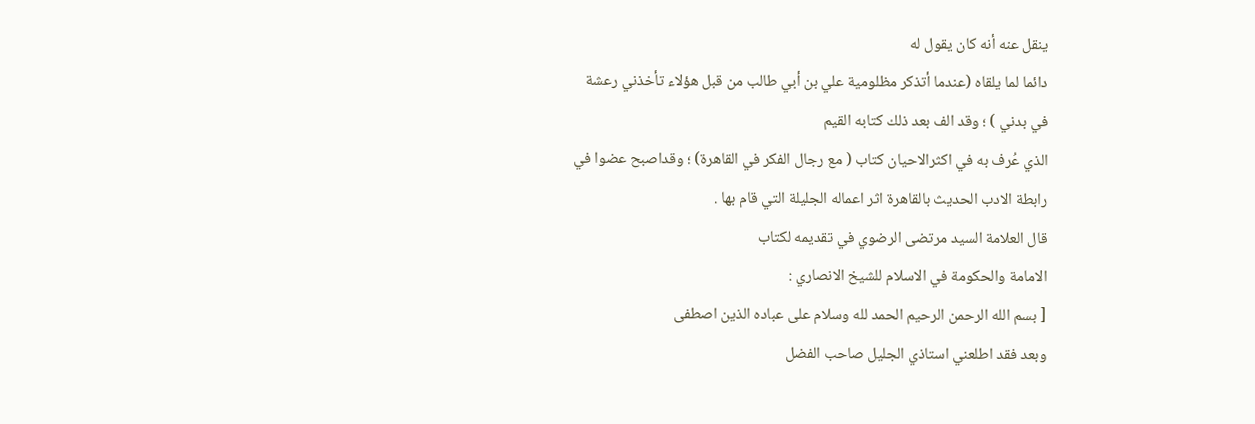ينقل عنه أنه كان يقول له
دائما لما يلقاه (عندما أتذكر مظلومية علي بن أبي طالب من قبل هؤلاء تأخذني رعشة
في بدني ) ؛ وقد الف بعد ذلك كتابه القيم
الذي عُرف به في اكثرالاحيان كتاب ( مع رجال الفكر في القاهرة) ؛ وقداصبح عضوا في
رابطة الادب الحديث بالقاهرة اثر اعماله الجليلة التي قام بها .
قال العلامة السيد مرتضى الرضوي في تقديمه لكتاب
الامامة والحكومة في الاسلام للشيخ الانصاري :
[ بسم الله الرحمن الرحيم الحمد لله وسلام على عباده الذين اصطفى
وبعد فقد اطلعني استاذي الجليل صاحب الفضل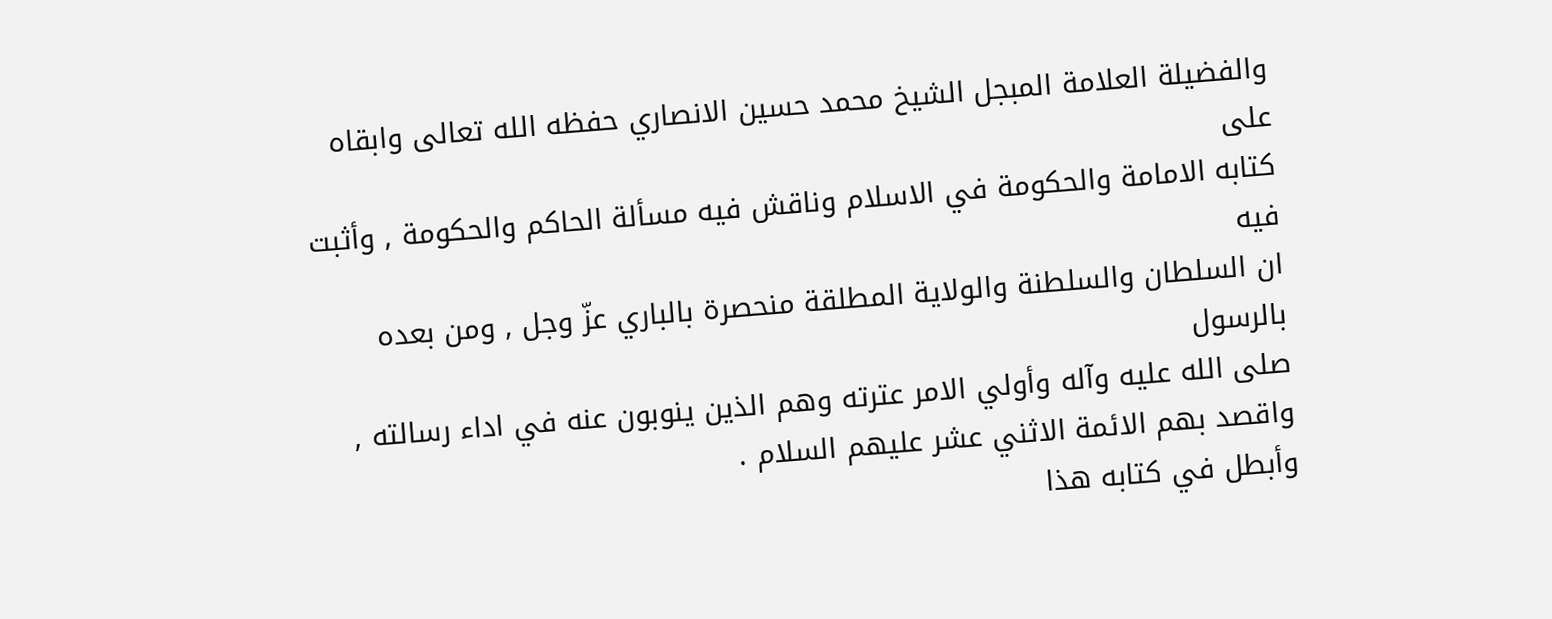والفضيلة العلامة المبجل الشيخ محمد حسين الانصاري حفظه الله تعالى وابقاه على
كتابه الامامة والحكومة في الاسلام وناقش فيه مسألة الحاكم والحكومة , وأثبت فيه
ان السلطان والسلطنة والولاية المطلقة منحصرة بالباري عزّ وجل , ومن بعده بالرسول
صلى الله عليه وآله وأولي الامر عترته وهم الذين ينوبون عنه في اداء رسالته ,
واقصد بهم الائمة الاثني عشر عليهم السلام .
وأبطل في كتابه هذا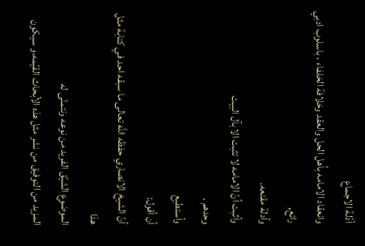أدّلة الاجماع
وانعقاد الامامه بأهل الحل والعقد وخلافة الخلفاء ، باسلوب ادبي رائع,
وأدلة مقنعه.
وأثبت أنّ الامامه لا تثبت الا بآل البيت
وحدهم .
وأستطيع
أن أقول:
أنّ الشيخ الانصاري حفظه الله تعالى ما سبقه احد في كتابة مثل هذا
الموضوع الشيّق الفريد من نوعه ونتمنّى له
المزيد من التوفيق من نشر مثل هذه الأبحاث القيّمه،و سيكون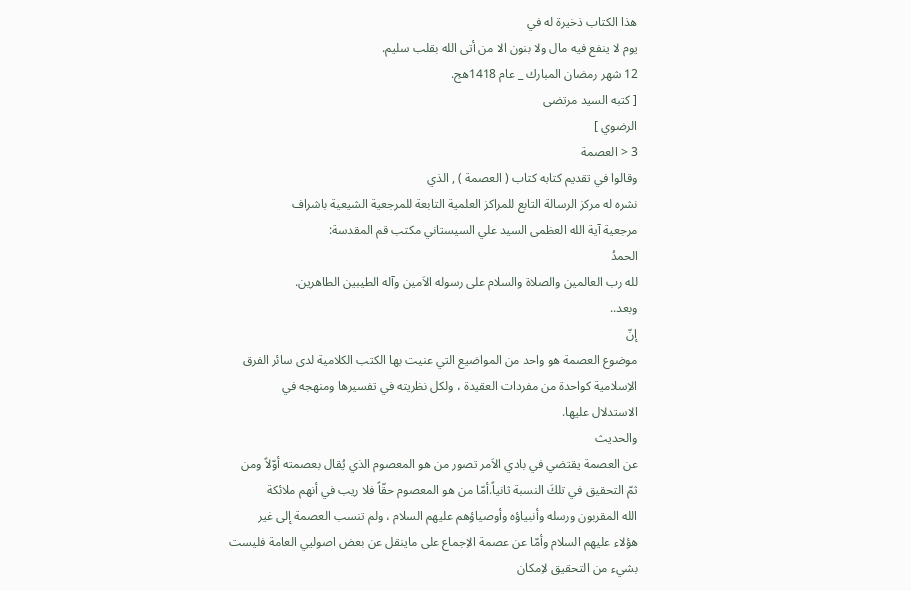هذا الكتاب ذخيرة له في
يوم لا ينفع فيه مال ولا بنون الا من أتى الله بقلب سليم.
12 شهر رمضان المبارك _ عام 1418هج.
[ كتبه السيد مرتضى
الرضوي ]
3 < العصمة
وقالوا في تقديم كتابه كتاب ( العصمة ) , الذي
نشره له مركز الرسالة التابع للمراكز العلمية التابعة للمرجعية الشيعية باشراف
مرجعية آية الله العظمى السيد علي السيستاني مكتب قم المقدسة:
الحمدُ
لله رب العالمين والصلاة والسلام على رسوله الاَمين وآله الطيبين الطاهرين.
وبعد..
إنّ
موضوع العصمة هو واحد من المواضيع التي عنيت بها الكتب الكلامية لدى سائر الفرق
الاِسلامية كواحدة من مفردات العقيدة ، ولكل نظريته في تفسيرها ومنهجه في
الاستدلال عليها.
والحديث
عن العصمة يقتضي في بادي الاَمر تصور من هو المعصوم الذي يُقال بعصمته أوّلاً ومن
ثمّ التحقيق في تلكَ النسبة ثانياً.أمّا من هو المعصوم حقّاً فلا ريب في أنهم ملائكة
الله المقربون ورسله وأنبياؤه وأوصياؤهم عليهم السلام ، ولم تنسب العصمة إلى غير
هؤلاء عليهم السلام وأمّا عن عصمة الاِجماع على ماينقل عن بعض اصوليي العامة فليست
بشيء من التحقيق لاِمكان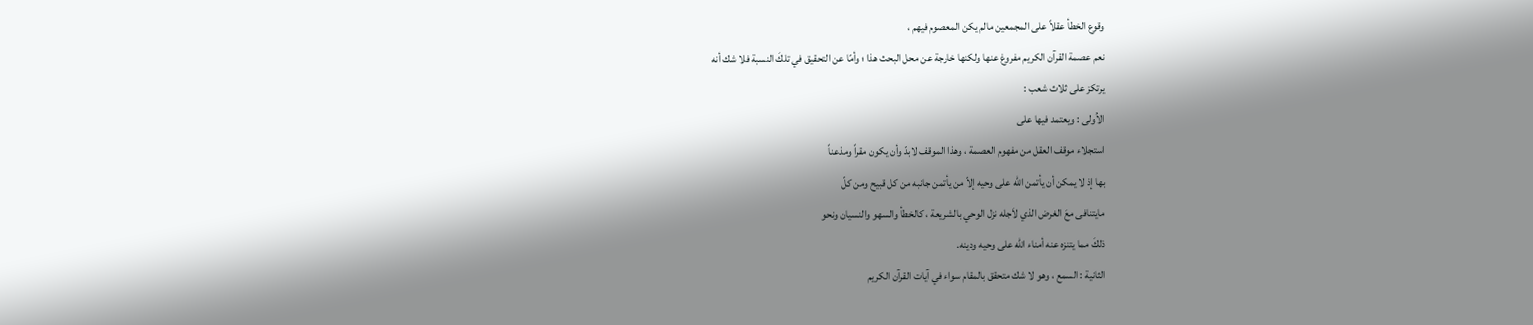وقوع الخطأ عقلاً على المجمعين مالم يكن المعصوم فيهم ،
نعم عصمة القرآن الكريم مفروغ عنها ولكنها خارجة عن محل البحث هذا ؛ وأمّا عن التحقيق في تلكَ النسبة فلا شك أنه
يرتكز على ثلاث شعب :
الاُولى : ويعتمد فيها على
استجلاء موقف العقل من مفهوم العصمة ، وهذا الموقف لابدّ وأن يكون مقراً ومذعناً
بها إذ لا يمكن أن يأتمن الله على وحيه إلاّ من يأتمن جانبه من كل قبيح ومن كلّ
مايتنافى معَ الغرض الذي لاَجله نزل الوحي بالشريعة ، كالخطأ والسهو والنسيان ونحو
ذلكَ مما يتنزه عنه أمناء الله على وحيه ودينه.
الثانية : السمع ، وهو لا شك متحقق بالمقام سواء في آيات القرآن الكريم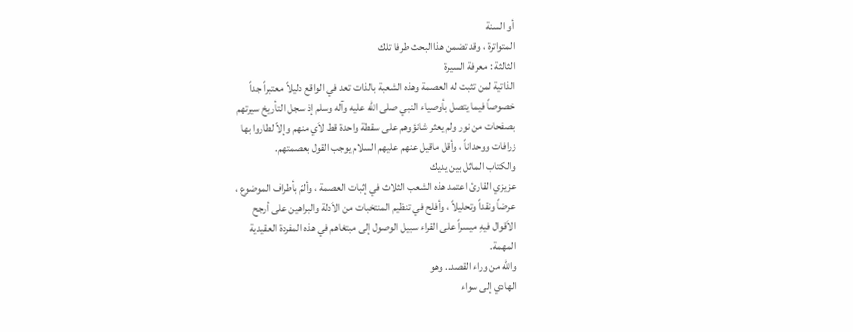أو السنة
المتواترة ، وقد تضمن هذاالبحث طرفا تلك
الثالثة : معرفة السيرة
الذاتية لمن تثبت له العصمة وهذه الشعبة بالذات تعد في الواقع دليلاً معتبراً جداً
خصوصاً فيما يتصل بأوصياء النبي صلى الله عليه وآله وسلم إذ سجل التأريخ سيرتهم
بصفحات من نور ولم يعثر شانؤوهم على سقطة واحدة قط لاَي منهم وإلاّ لطاروا بها
زرافات ووحداناً ، وأقل ماقيل عنهم عليهم السلام يوجب القول بعصمتهم.
والكتاب الماثل بين يديك
عزيزي القارئ اعتمد هذه الشعب الثلاث في إثبات العصمة ، وألمّ بأطراف الموضوع ،
عرضاً ونقداً وتحليلاً ، وأفلح في تنظيم المنتخبات من الاَدلة والبراهين على أرجح
الاَقوال فيهِ ميسراً على القراء سبيل الوصول إلى مبتغاهم في هذه المفردة العقيدية
المهمة.
والله من وراء القصد.. وهو
الهادي إلى سواء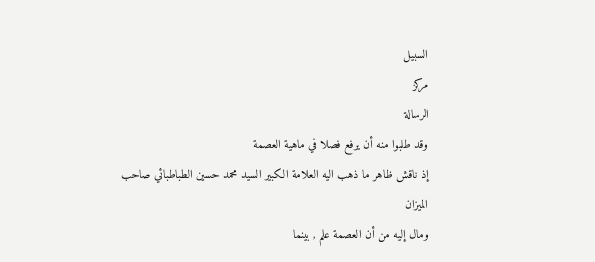السبيل
مركز
الرسالة
وقد طلبوا منه أن يرفع فصلا في ماهية العصمة
إذ ناقش ظاهر ما ذهب اليه العلامة الكبير السيد محمد حسين الطباطبائي صاحب الميزان
ومال إليه من أن العصمة علم , بينما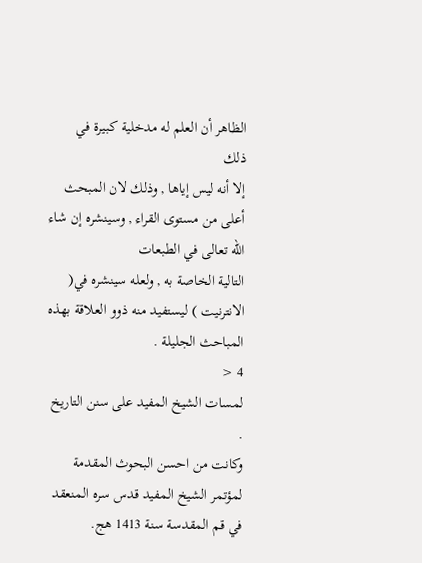الظاهر أن العلم له مدخلية كبيرة في ذلك
إلا أنه ليس إياها , وذلك لان المبحث أعلى من مستوى القراء , وسينشره إن شاء الله تعالى في الطبعات
التالية الخاصة به , ولعله سينشره في( الانترنيت ) ليستفيد منه ذوو العلاقة بهذه
المباحث الجليلة .
4 <
لمسات الشيخ المفيد على سنن التاريخ
.
وكانت من احسن البحوث المقدمة
لمؤتمر الشيخ المفيد قدس سره المنعقد في قم المقدسة سنة 1413 هج.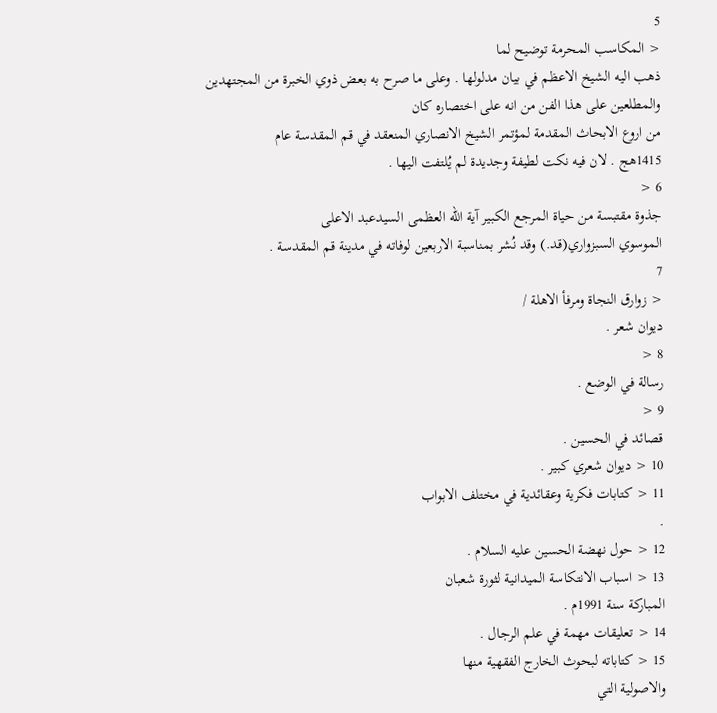5
< المكاسب المحرمة توضيح لما
ذهب اليه الشيخ الاعظم في بيان مدلولها . وعلى ما صرح به بعض ذوي الخبرة من المجتهدين
والمطلعين على هذا الفن من انه على اختصاره كان
من اروع الابحاث المقدمة لمؤتمر الشيخ الانصاري المنعقد في قم المقدسة عام
1415هج . لان فيه نكت لطيفة وجديدة لم يُلتفت اليها .
6 <
جذوة مقتبسة من حياة المرجع الكبير آية الله العظمى السيدعبد الاعلى
الموسوي السبزواري(قد.) وقد نُشر بمناسبة الاربعين لوفاته في مدينة قم المقدسة .
7
< زوارق النجاة ومرفأ الاهلة /
ديوان شعر .
8 <
رسالة في الوضع .
9 <
قصائد في الحسين .
10 < ديوان شعري كبير .
11 < كتابات فكرية وعقائدية في مختلف الابواب
.
12 < حول نهضة الحسين عليه السلام .
13 < اسباب الانتكاسة الميدانية لثورة شعبان
المباركة سنة 1991م .
14 < تعليقات مهمة في علم الرجال .
15 < كتاباته لبحوث الخارج الفقهية منها
والاصولية التي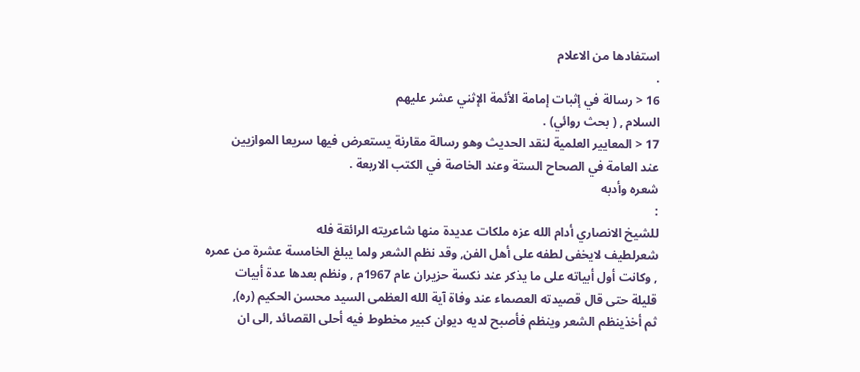استفادها من الاعلام
.
16 < رسالة في إثبات إمامة الأئمة الإثني عشر عليهم
السلام , ( بحث روائي) .
17 < المعايير العلمية لنقد الحديث وهو رسالة مقارنة يستعرض فيها سريعا الموازيين
عند العامة في الصحاح الستة وعند الخاصة في الكتب الاربعة .
شعره وأدبه
:
للشيخ الانصاري أدام الله عزه ملكات عديدة منها شاعريته الرائقة فله
شعرلطيف لايخفى لطفه على أهل الفن, وقد نظم الشعر ولما يبلغ الخامسة عشرة من عمره
, وكانت أول أبياته على ما يذكر عند نكسة حزيران عام 1967م , ونظم بعدها عدة أبيات
قليلة حتى قال قصيدته العصماء عند وفاة آية الله العظمى السيد محسن الحكيم (ره),
ثم أخذينظم الشعر وينظم فأصبح لديه ديوان كبير مخطوط فيه أحلى القصائد ,الى ان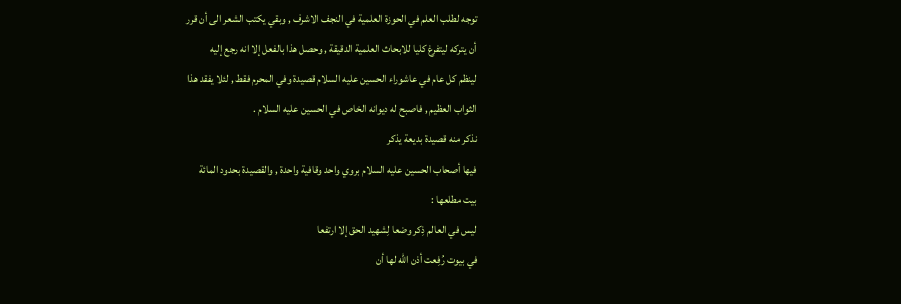توجه لطلب العلم في الحوزة العلمية في النجف الاشرف , وبقي يكتب الشعر الى أن قرر
أن يتركه ليتفرغ كليا للابحاث العلمية الدقيقة , وحصل هذا بالفعل إلا انه رجع إليه
لينظم كل عام في عاشوراء الحسين عليه السلام قصيدة وفي المحرم فقط , لئلا يفقد هذا
الثواب العظيم , فاصبح له ديوانه الخاص في الحسين عليه السلام .
نذكر منه قصيدة بديعة يذكر
فيها أصحاب الحسين عليه السلام بروي واحد وقافية واحدة , والقصيدة بحدود المائة
بيت مطلعها :
ليس في العالم ذِكر وضعا لِشهيد الحق إلا ارتفعا
في بيوت رُفِعت أذن الله لها أن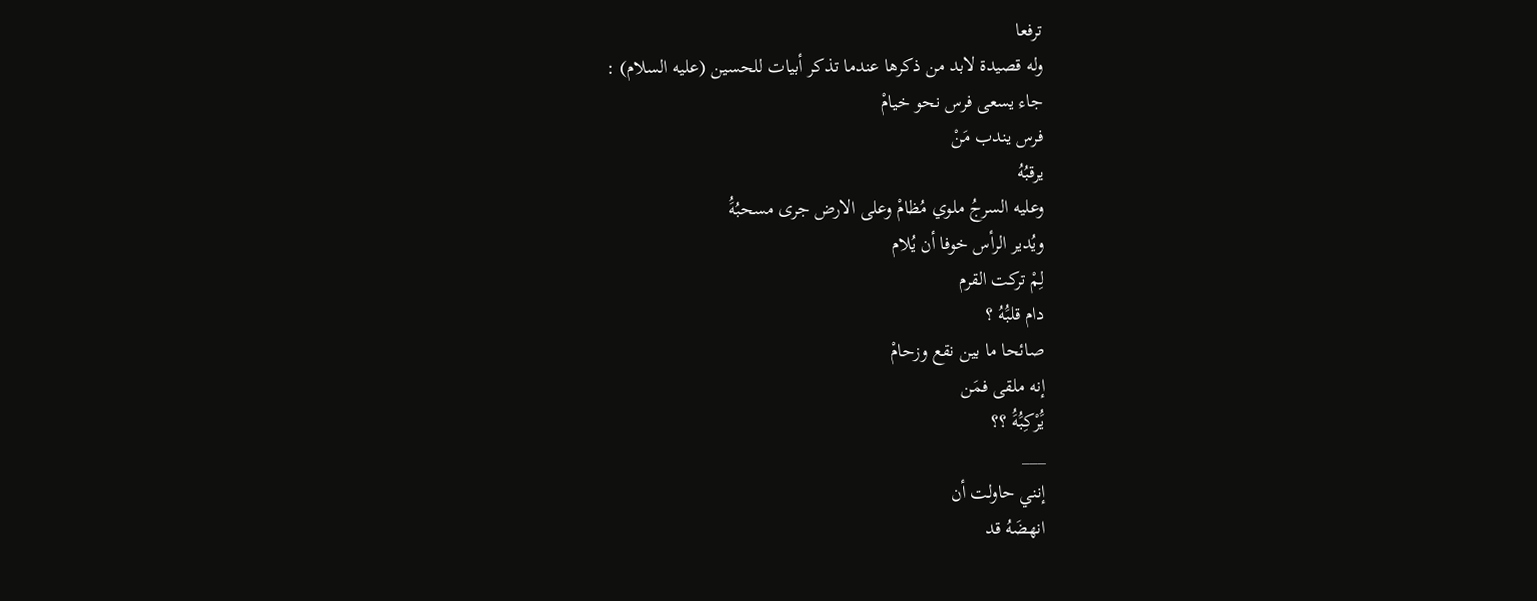ترفعا
وله قصيدة لابد من ذكرها عندما تذكر أبيات للحسين (عليه السلام) :
جاء يسعى فرس نحو خيامْ
فرس يندب مَنْ
يرقبُهُ
وعليه السرجُ ملوي مُظامْ وعلى الارض جرى مسحبُهَُ
ويُدير الرأس خوفا أن يُلام
لِمْ تركت القرم
دام قلبَُهُ ؟
صائحا ما بين نقع وزحامْ
إنه ملقى فمَن
يَُرْكِبَُهَُ ؟؟
___
إنني حاولت أن
انهضَهُ قد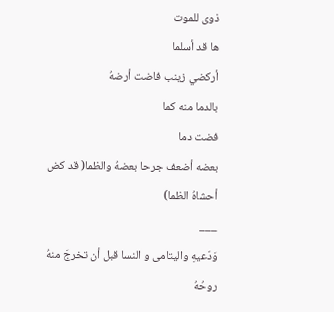ذوى للموت
ها قد أسلما
أركضي زينب فاضت أرضهُ
بالدما منه كما
فضت دما
بعضه أضعف جرحا بعضهُ والظما( قد كض أحشاهُ الظما)
___
وَدّعيهِ واليتامى و النسا قبل أن تخرجَ منهُ
روحُهُ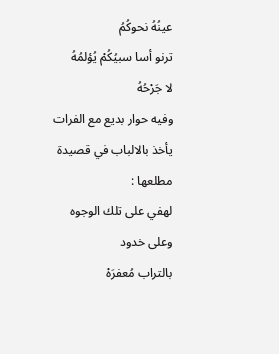عينُهُ نحوكُمُ
ترنو أسا سبيُكُمْ يُؤلمُهُ
لا جَرْحُهُ
وفيه حوار بديع مع الفرات يأخذ بالالباب في قصيدة مطلعها :
لهفي على تلك الوجوه
وعلى خدود
بالتراب مُعفرَهْ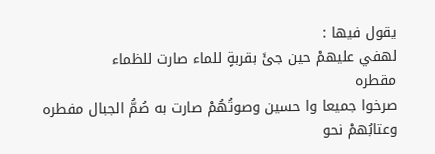يقول فيها :
لهفي عليهمْ حين جئَ بقربةٍ للماء صارت للظماء
مقطره
صرخوا جميعا وا حسين وصوتُهُمْ صارت به صُمُّ الجبال مفطره
وعتابُهمْ نحو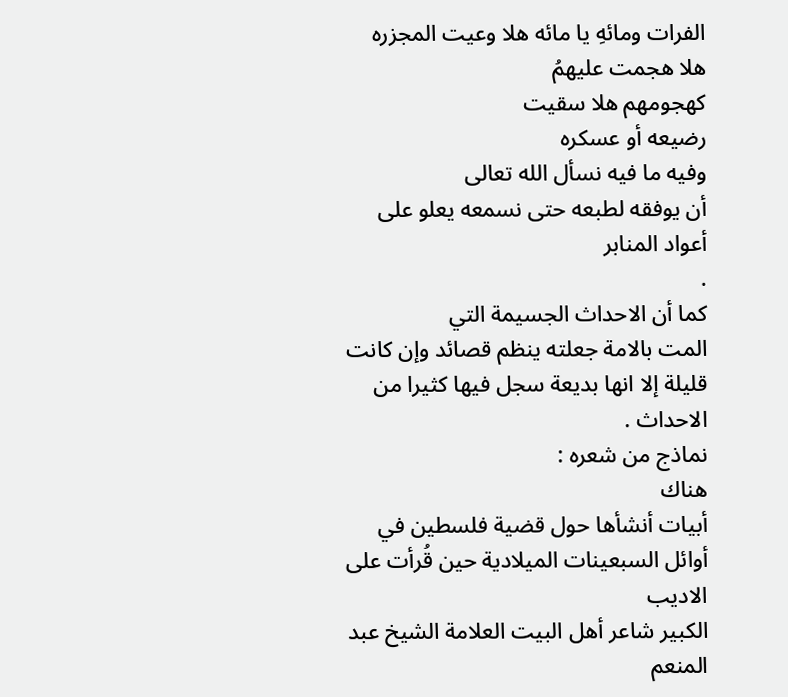الفرات ومائهِ يا مائه هلا وعيت المجزره
هلا هجمت عليهمُ
كهجومهم هلا سقيت
رضيعه أو عسكره
وفيه ما فيه نسأل الله تعالى
أن يوفقه لطبعه حتى نسمعه يعلو على أعواد المنابر
.
كما أن الاحداث الجسيمة التي
المت بالامة جعلته ينظم قصائد وإن كانت قليلة إلا انها بديعة سجل فيها كثيرا من
الاحداث .
نماذج من شعره :
هناك
أبيات أنشأها حول قضية فلسطين في أوائل السبعينات الميلادية حين قُرأت على الاديب
الكبير شاعر أهل البيت العلامة الشيخ عبد المنعم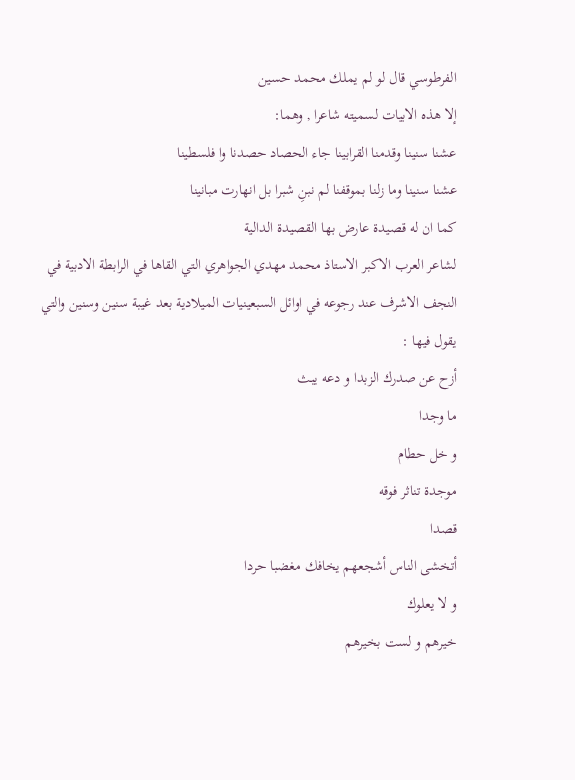الفرطوسي قال لو لم يملك محمد حسين
إلا هذه الابيات لسميته شاعرا , وهما:
عشنا سنينا وقدمنا القرابينا جاء الحصاد حصدنا وا فلسطينا
عشنا سنينا وما زلنا بموقفنا لم نبنِ شبرا بل انهارت مبانينا
كما ان له قصيدة عارض بها القصيدة الدالية
لشاعر العرب الاكبر الاستاذ محمد مهدي الجواهري التي القاها في الرابطة الادبية في
النجف الاشرف عند رجوعه في اوائل السبعينيات الميلادية بعد غيبة سنين وسنين والتي
يقول فيها :
أزح عن صدرك الزبدا و دعه يبث
ما وجدا
و خل حطام
موجدة تناثر فوقه
قصدا
أتخشى الناس أشجعهم يخافك مغضبا حردا
و لا يعلوك
خيرهم و لست بخيرهم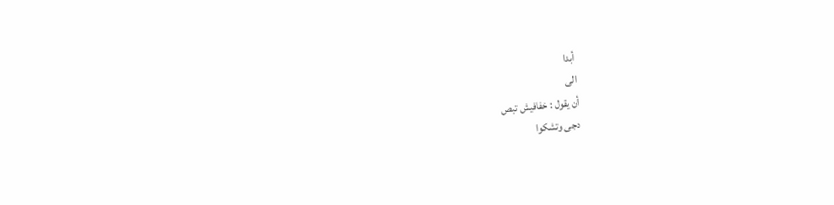أبدا
الى
أن يقول : خفافيش تبص
دجى وتشكوا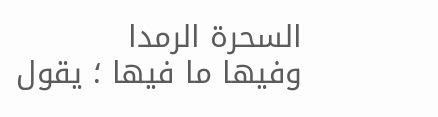السحرة الرمدا
وفيها ما فيها ؛ يقول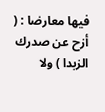فيها معارضا : (
أزح عن صدرك الزبدا ) ولا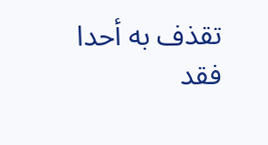تقذف به أحدا
فقد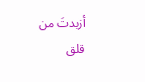أزبدتَ من قلق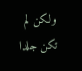ولكن لم
تكن جلدا